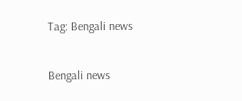Tag: Bengali news

Bengali news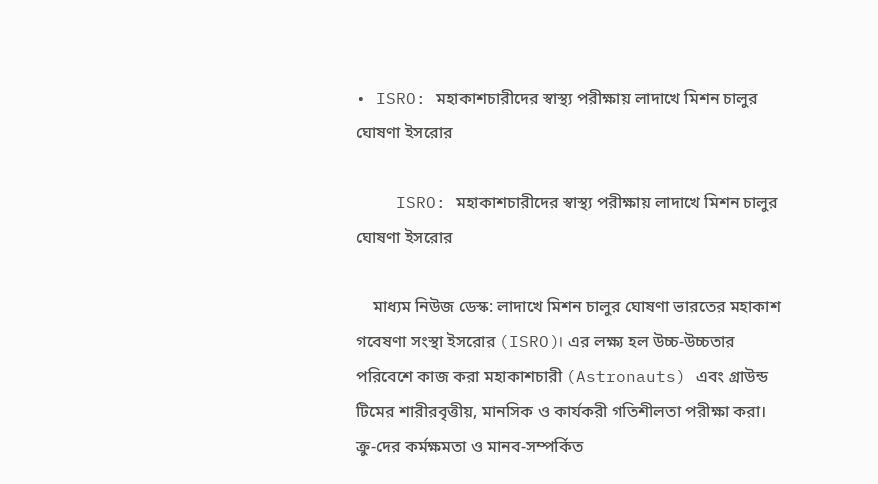• ISRO: মহাকাশচারীদের স্বাস্থ্য পরীক্ষায় লাদাখে মিশন চালুর ঘোষণা ইসরোর

    ISRO: মহাকাশচারীদের স্বাস্থ্য পরীক্ষায় লাদাখে মিশন চালুর ঘোষণা ইসরোর

    মাধ্যম নিউজ ডেস্ক: লাদাখে মিশন চালুর ঘোষণা ভারতের মহাকাশ গবেষণা সংস্থা ইসরোর (ISRO)। এর লক্ষ্য হল উচ্চ-উচ্চতার পরিবেশে কাজ করা মহাকাশচারী (Astronauts) এবং গ্রাউন্ড টিমের শারীরবৃত্তীয়, মানসিক ও কার্যকরী গতিশীলতা পরীক্ষা করা। ক্রু-দের কর্মক্ষমতা ও মানব-সম্পর্কিত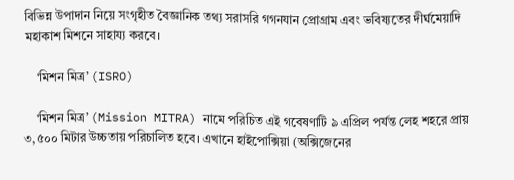বিভিন্ন উপাদান নিয়ে সংগৃহীত বৈজ্ঞানিক তথ্য সরাসরি গগনযান প্রোগ্রাম এবং ভবিষ্যতের দীর্ঘমেয়াদি মহাকাশ মিশনে সাহায্য করবে।

    ‘মিশন মিত্র’ (ISRO)

    ‘মিশন মিত্র’ (Mission MITRA) নামে পরিচিত এই গবেষণাটি ৯ এপ্রিল পর্যন্ত লেহ শহরে প্রায় ৩,৫০০ মিটার উচ্চতায় পরিচালিত হবে। এখানে হাইপোক্সিয়া (অক্সিজেনের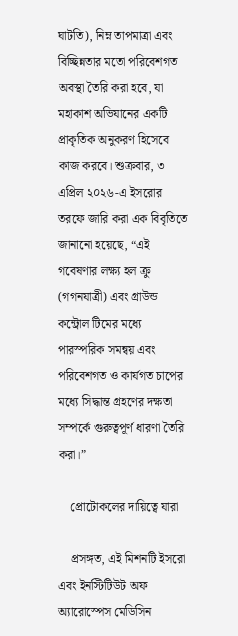ঘাটতি), নিম্ন তাপমাত্রা এবং বিচ্ছিন্নতার মতো পরিবেশগত অবস্থা তৈরি করা হবে, যা মহাকাশ অভিযানের একটি প্রাকৃতিক অনুকরণ হিসেবে কাজ করবে। শুক্রবার, ৩ এপ্রিল ২০২৬-এ ইসরোর তরফে জারি করা এক বিবৃতিতে জানানো হয়েছে, “এই গবেষণার লক্ষ্য হল ক্রু (গগনযাত্রী) এবং গ্রাউন্ড কন্ট্রোল টিমের মধ্যে পারস্পরিক সমন্বয় এবং পরিবেশগত ও কার্যগত চাপের মধ্যে সিদ্ধান্ত গ্রহণের দক্ষতা সম্পর্কে গুরুত্বপূর্ণ ধারণা তৈরি করা।”

    প্রোটোকলের দায়িত্বে যারা

    প্রসঙ্গত, এই মিশনটি ইসরো এবং ইনস্টিটিউট অফ অ্যারোস্পেস মেডিসিন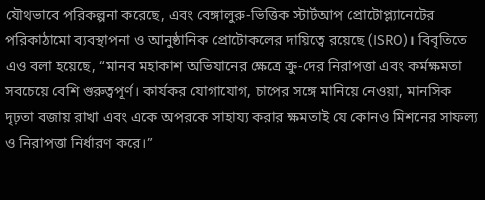যৌথভাবে পরিকল্পনা করেছে, এবং বেঙ্গালুরু-ভিত্তিক স্টার্টআপ প্রোটোপ্ল্যানেটের পরিকাঠামো ব্যবস্থাপনা ও আনুষ্ঠানিক প্রোটোকলের দায়িত্বে রয়েছে (ISRO)। বিবৃতিতে এও বলা হয়েছে, “মানব মহাকাশ অভিযানের ক্ষেত্রে ক্রু-দের নিরাপত্তা এবং কর্মক্ষমতা সবচেয়ে বেশি গুরুত্বপূর্ণ। কার্যকর যোগাযোগ, চাপের সঙ্গে মানিয়ে নেওয়া, মানসিক দৃঢ়তা বজায় রাখা এবং একে অপরকে সাহায্য করার ক্ষমতাই যে কোনও মিশনের সাফল্য ও নিরাপত্তা নির্ধারণ করে।”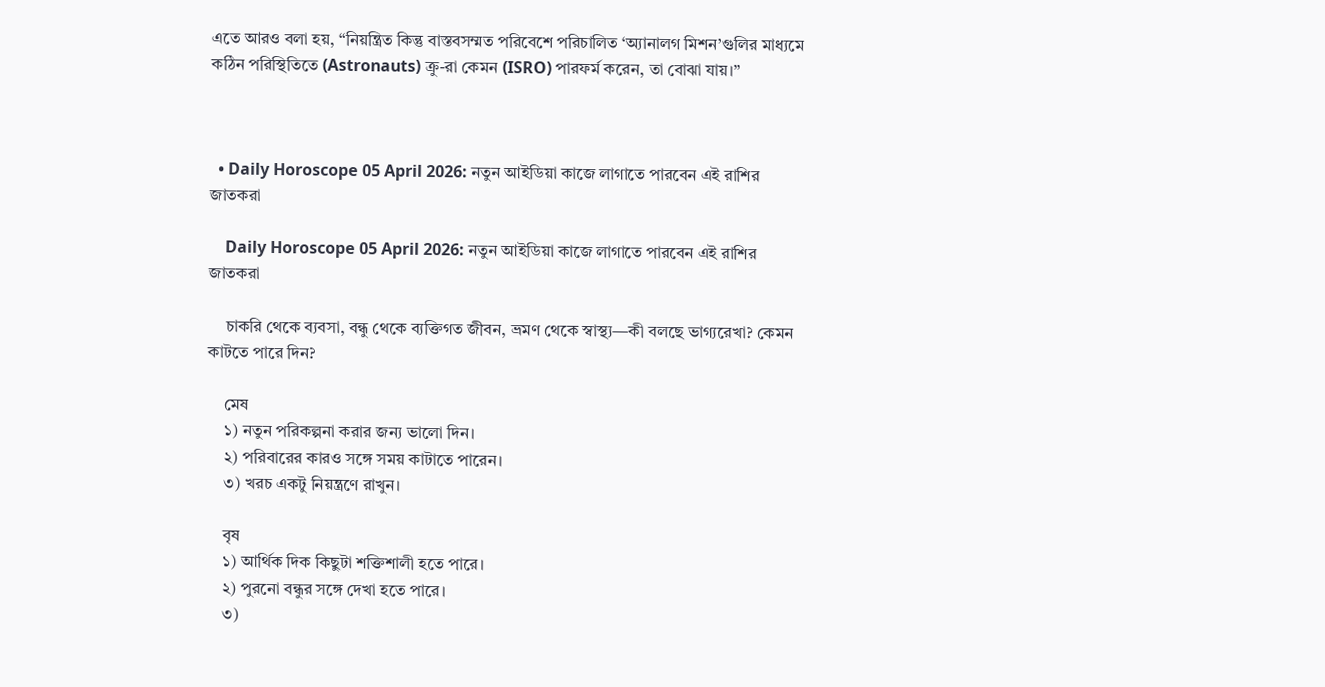এতে আরও বলা হয়, “নিয়ন্ত্রিত কিন্তু বাস্তবসম্মত পরিবেশে পরিচালিত ‘অ্যানালগ মিশন’গুলির মাধ্যমে কঠিন পরিস্থিতিতে (Astronauts) ক্রু-রা কেমন (ISRO) পারফর্ম করেন, তা বোঝা যায়।”



  • Daily Horoscope 05 April 2026: নতুন আইডিয়া কাজে লাগাতে পারবেন এই রাশির জাতকরা

    Daily Horoscope 05 April 2026: নতুন আইডিয়া কাজে লাগাতে পারবেন এই রাশির জাতকরা

    চাকরি থেকে ব্যবসা, বন্ধু থেকে ব্যক্তিগত জীবন, ভ্রমণ থেকে স্বাস্থ্য—কী বলছে ভাগ্যরেখা? কেমন কাটতে পারে দিন?

    মেষ
    ১) নতুন পরিকল্পনা করার জন্য ভালো দিন।
    ২) পরিবারের কারও সঙ্গে সময় কাটাতে পারেন।
    ৩) খরচ একটু নিয়ন্ত্রণে রাখুন।

    বৃষ
    ১) আর্থিক দিক কিছুটা শক্তিশালী হতে পারে।
    ২) পুরনো বন্ধুর সঙ্গে দেখা হতে পারে।
    ৩)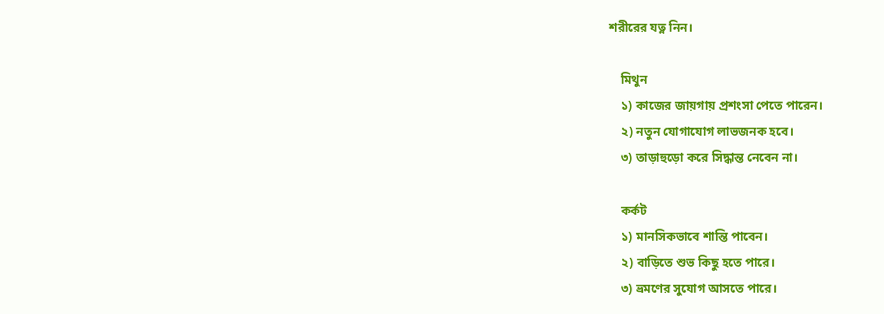শরীরের যত্ন নিন।

    মিথুন
    ১) কাজের জায়গায় প্রশংসা পেতে পারেন।
    ২) নতুন যোগাযোগ লাভজনক হবে।
    ৩) তাড়াহুড়ো করে সিদ্ধান্ত নেবেন না।

    কর্কট
    ১) মানসিকভাবে শান্তি পাবেন।
    ২) বাড়িতে শুভ কিছু হতে পারে।
    ৩) ভ্রমণের সুযোগ আসতে পারে।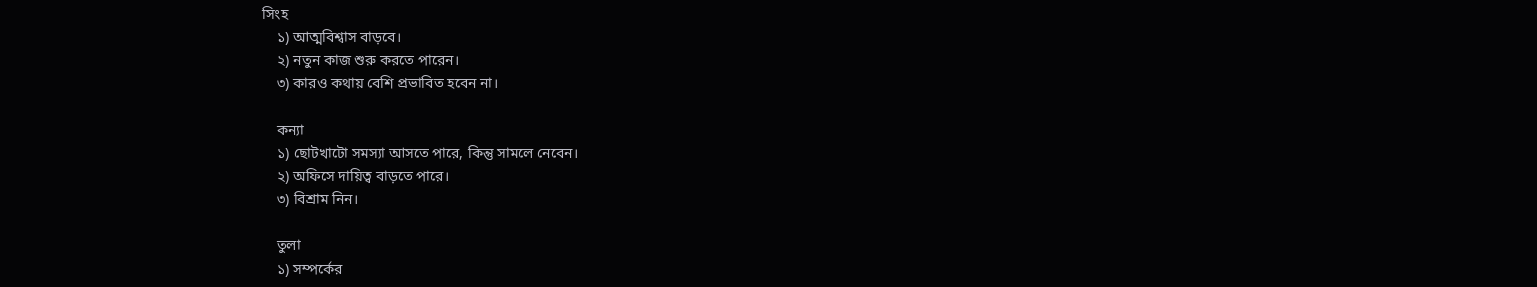সিংহ
    ১) আত্মবিশ্বাস বাড়বে।
    ২) নতুন কাজ শুরু করতে পারেন।
    ৩) কারও কথায় বেশি প্রভাবিত হবেন না।

    কন্যা
    ১) ছোটখাটো সমস্যা আসতে পারে, কিন্তু সামলে নেবেন।
    ২) অফিসে দায়িত্ব বাড়তে পারে।
    ৩) বিশ্রাম নিন।

    তুলা
    ১) সম্পর্কের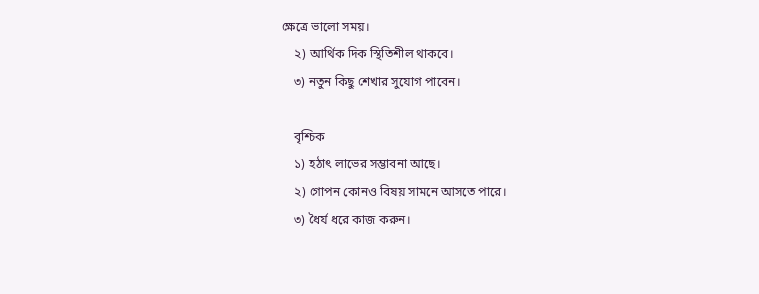ক্ষেত্রে ভালো সময়।
    ২) আর্থিক দিক স্থিতিশীল থাকবে।
    ৩) নতুন কিছু শেখার সুযোগ পাবেন।

    বৃশ্চিক
    ১) হঠাৎ লাভের সম্ভাবনা আছে।
    ২) গোপন কোনও বিষয় সামনে আসতে পারে।
    ৩) ধৈর্য ধরে কাজ করুন।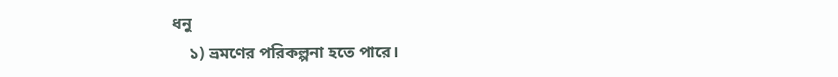ধনু
    ১) ভ্রমণের পরিকল্পনা হতে পারে।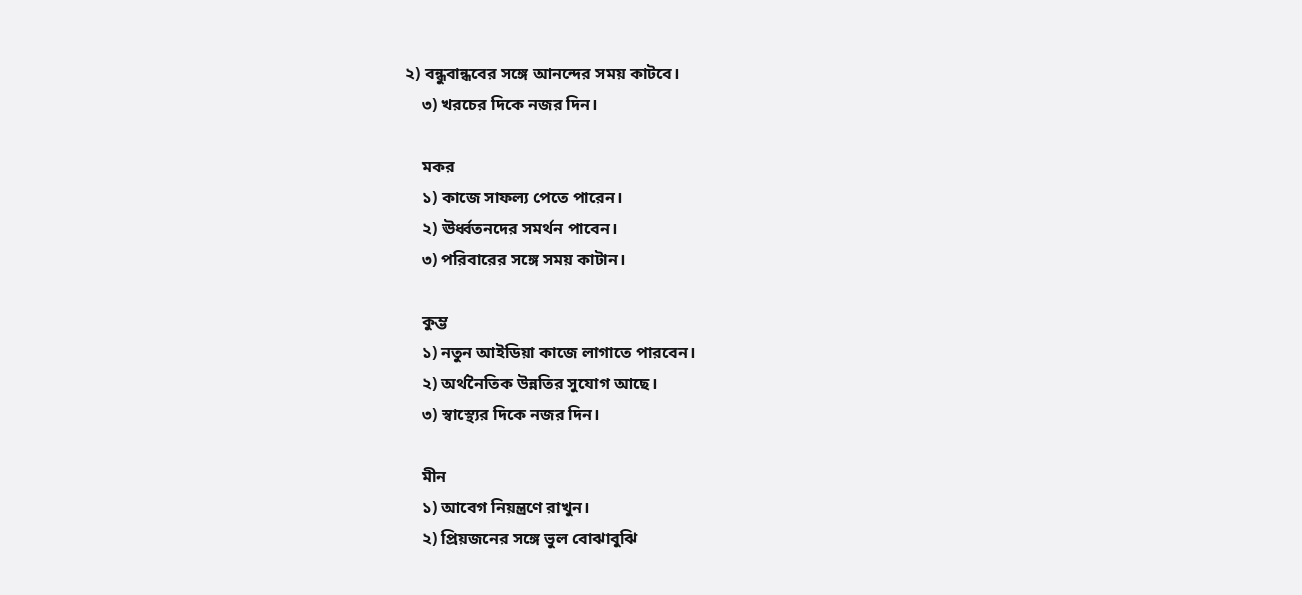২) বন্ধুবান্ধবের সঙ্গে আনন্দের সময় কাটবে।
    ৩) খরচের দিকে নজর দিন।

    মকর
    ১) কাজে সাফল্য পেতে পারেন।
    ২) ঊর্ধ্বতনদের সমর্থন পাবেন।
    ৩) পরিবারের সঙ্গে সময় কাটান।

    কুম্ভ
    ১) নতুন আইডিয়া কাজে লাগাতে পারবেন।
    ২) অর্থনৈতিক উন্নতির সুযোগ আছে।
    ৩) স্বাস্থ্যের দিকে নজর দিন।

    মীন
    ১) আবেগ নিয়ন্ত্রণে রাখুন।
    ২) প্রিয়জনের সঙ্গে ভুল বোঝাবুঝি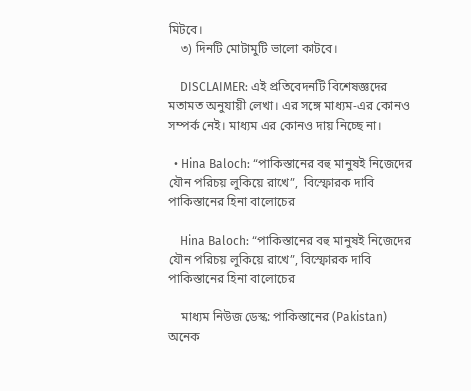মিটবে।
    ৩) দিনটি মোটামুটি ভালো কাটবে।

    DISCLAIMER: এই প্রতিবেদনটি বিশেষজ্ঞদের মতামত অনুযায়ী লেখা। এর সঙ্গে মাধ্যম-এর কোনও সম্পর্ক নেই। মাধ্যম এর কোনও দায় নিচ্ছে না।

  • Hina Baloch: “পাকিস্তানের বহু মানুষই নিজেদের যৌন পরিচয় লুকিয়ে রাখে”,  বিস্ফোরক দাবি পাকিস্তানের হিনা বালোচের

    Hina Baloch: “পাকিস্তানের বহু মানুষই নিজেদের যৌন পরিচয় লুকিয়ে রাখে”, বিস্ফোরক দাবি পাকিস্তানের হিনা বালোচের

    মাধ্যম নিউজ ডেস্ক: পাকিস্তানের (Pakistan) অনেক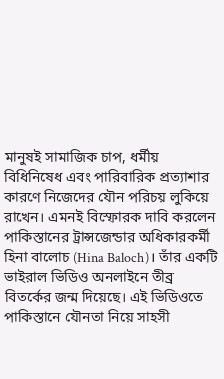মানুষই সামাজিক চাপ, ধর্মীয় বিধিনিষেধ এবং পারিবারিক প্রত্যাশার কারণে নিজেদের যৌন পরিচয় লুকিয়ে রাখেন। এমনই বিস্ফোরক দাবি করলেন পাকিস্তানের ট্রান্সজেন্ডার অধিকারকর্মী হিনা বালোচ (Hina Baloch)। তাঁর একটি ভাইরাল ভিডিও অনলাইনে তীব্র বিতর্কের জন্ম দিয়েছে। এই ভিডিওতে পাকিস্তানে যৌনতা নিয়ে সাহসী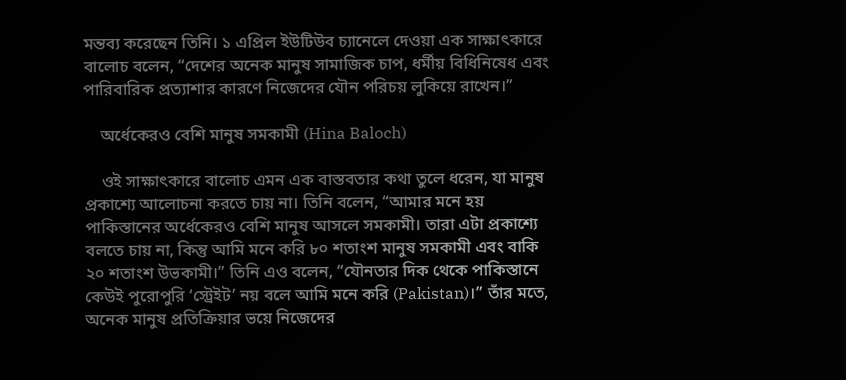মন্তব্য করেছেন তিনি। ১ এপ্রিল ইউটিউব চ্যানেলে দেওয়া এক সাক্ষাৎকারে বালোচ বলেন, “দেশের অনেক মানুষ সামাজিক চাপ, ধর্মীয় বিধিনিষেধ এবং পারিবারিক প্রত্যাশার কারণে নিজেদের যৌন পরিচয় লুকিয়ে রাখেন।”

    অর্ধেকেরও বেশি মানুষ সমকামী (Hina Baloch)

    ওই সাক্ষাৎকারে বালোচ এমন এক বাস্তবতার কথা তুলে ধরেন, যা মানুষ প্রকাশ্যে আলোচনা করতে চায় না। তিনি বলেন, “আমার মনে হয় পাকিস্তানের অর্ধেকেরও বেশি মানুষ আসলে সমকামী। তারা এটা প্রকাশ্যে বলতে চায় না, কিন্তু আমি মনে করি ৮০ শতাংশ মানুষ সমকামী এবং বাকি ২০ শতাংশ উভকামী।” তিনি এও বলেন, “যৌনতার দিক থেকে পাকিস্তানে কেউই পুরোপুরি ‘স্ট্রেইট’ নয় বলে আমি মনে করি (Pakistan)।” তাঁর মতে, অনেক মানুষ প্রতিক্রিয়ার ভয়ে নিজেদের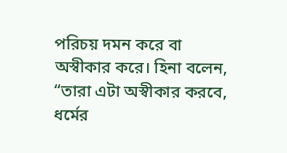পরিচয় দমন করে বা অস্বীকার করে। হিনা বলেন, “তারা এটা অস্বীকার করবে, ধর্মের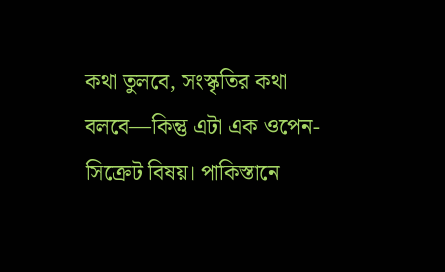কথা তুলবে, সংস্কৃতির কথা বলবে—কিন্তু এটা এক ওপেন-সিক্রেট বিষয়। পাকিস্তানে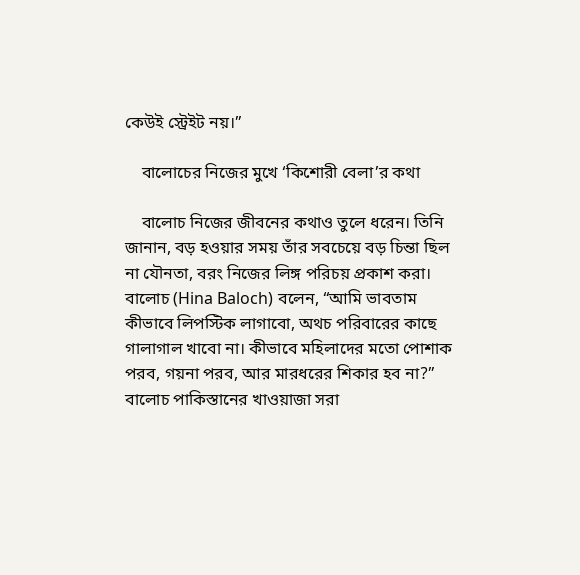কেউই স্ট্রেইট নয়।”

    বালোচের নিজের মুখে ‘কিশোরী বেলা’র কথা

    বালোচ নিজের জীবনের কথাও তুলে ধরেন। তিনি জানান, বড় হওয়ার সময় তাঁর সবচেয়ে বড় চিন্তা ছিল না যৌনতা, বরং নিজের লিঙ্গ পরিচয় প্রকাশ করা। বালোচ (Hina Baloch) বলেন, “আমি ভাবতাম কীভাবে লিপস্টিক লাগাবো, অথচ পরিবারের কাছে গালাগাল খাবো না। কীভাবে মহিলাদের মতো পোশাক পরব, গয়না পরব, আর মারধরের শিকার হব না?” বালোচ পাকিস্তানের খাওয়াজা সরা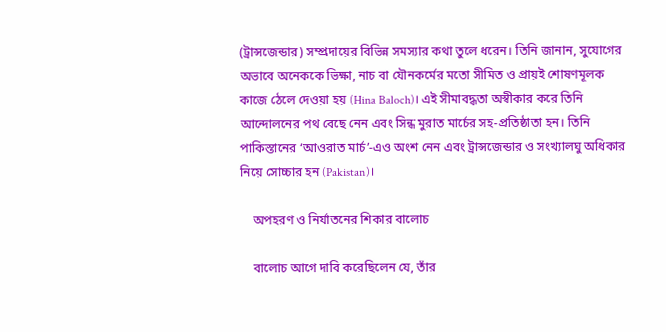(ট্রান্সজেন্ডার) সম্প্রদায়ের বিভিন্ন সমস্যার কথা তুলে ধরেন। তিনি জানান, সুযোগের অভাবে অনেককে ভিক্ষা, নাচ বা যৌনকর্মের মতো সীমিত ও প্রায়ই শোষণমূলক কাজে ঠেলে দেওয়া হয় (Hina Baloch)। এই সীমাবদ্ধতা অস্বীকার করে তিনি আন্দোলনের পথ বেছে নেন এবং সিন্ধ মুরাত মার্চের সহ-প্রতিষ্ঠাতা হন। তিনি পাকিস্তানের ‘আওরাত মার্চ’-এও অংশ নেন এবং ট্রান্সজেন্ডার ও সংখ্যালঘু অধিকার নিয়ে সোচ্চার হন (Pakistan)।

    অপহরণ ও নির্যাতনের শিকার বালোচ

    বালোচ আগে দাবি করেছিলেন যে, তাঁর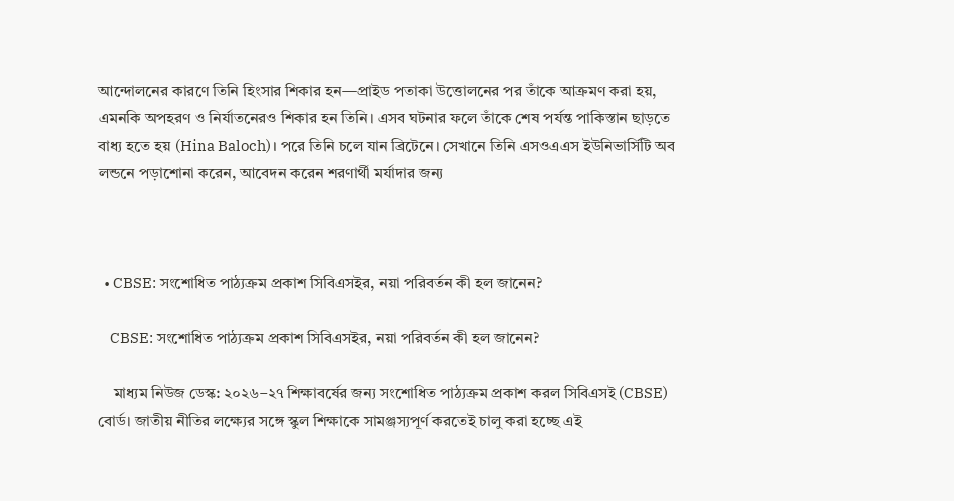আন্দোলনের কারণে তিনি হিংসার শিকার হন—প্রাইড পতাকা উত্তোলনের পর তাঁকে আক্রমণ করা হয়, এমনকি অপহরণ ও নির্যাতনেরও শিকার হন তিনি। এসব ঘটনার ফলে তাঁকে শেষ পর্যন্ত পাকিস্তান ছাড়তে বাধ্য হতে হয় (Hina Baloch)। পরে তিনি চলে যান ব্রিটেনে। সেখানে তিনি এসওএএস ইউনিভার্সিটি অব লন্ডনে পড়াশোনা করেন, আবেদন করেন শরণার্থী মর্যাদার জন্য



  • CBSE: সংশোধিত পাঠ্যক্রম প্রকাশ সিবিএসইর, নয়া পরিবর্তন কী হল জানেন?

    CBSE: সংশোধিত পাঠ্যক্রম প্রকাশ সিবিএসইর, নয়া পরিবর্তন কী হল জানেন?

    মাধ্যম নিউজ ডেস্ক: ২০২৬–২৭ শিক্ষাবর্ষের জন্য সংশোধিত পাঠ্যক্রম প্রকাশ করল সিবিএসই (CBSE) বোর্ড। জাতীয় নীতির লক্ষ্যের সঙ্গে স্কুল শিক্ষাকে সামঞ্জস্যপূর্ণ করতেই চালু করা হচ্ছে এই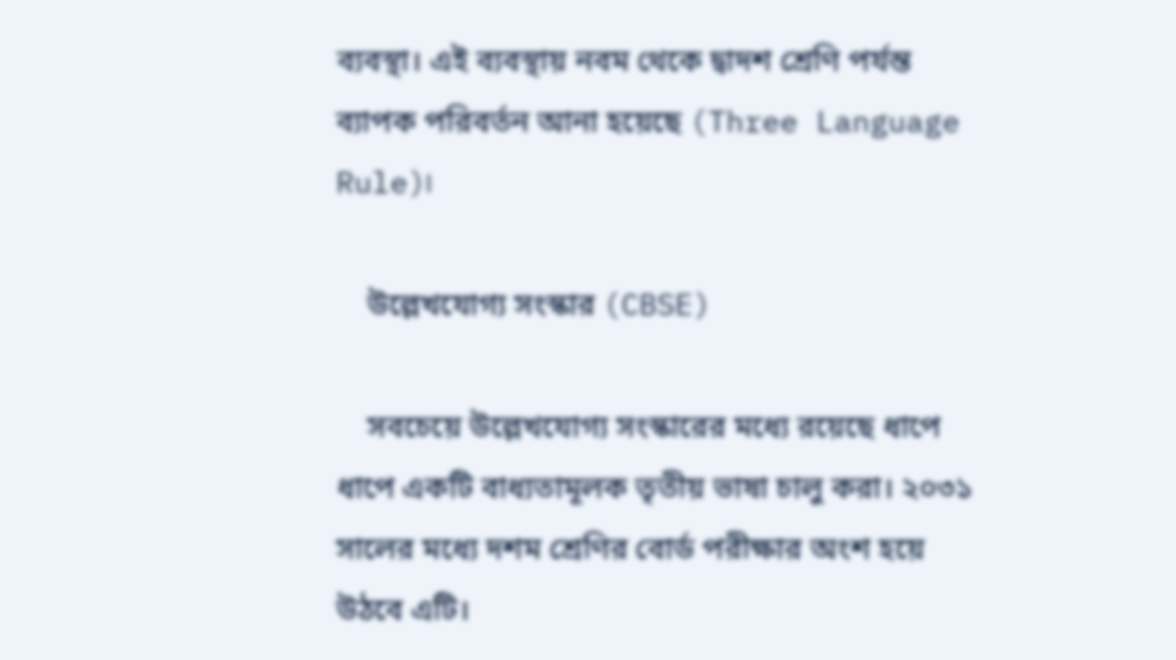ব্যবস্থা। এই ব্যবস্থায় নবম থেকে দ্বাদশ শ্রেণি পর্যন্ত ব্যাপক পরিবর্তন আনা হয়েছে (Three Language Rule)।

    উল্লেখযোগ্য সংস্কার (CBSE)

    সবচেয়ে উল্লেখযোগ্য সংস্কারের মধ্যে রয়েছে ধাপে ধাপে একটি বাধ্যতামূলক তৃতীয় ভাষা চালু করা। ২০৩১ সালের মধ্যে দশম শ্রেণির বোর্ড পরীক্ষার অংশ হয়ে উঠবে এটি।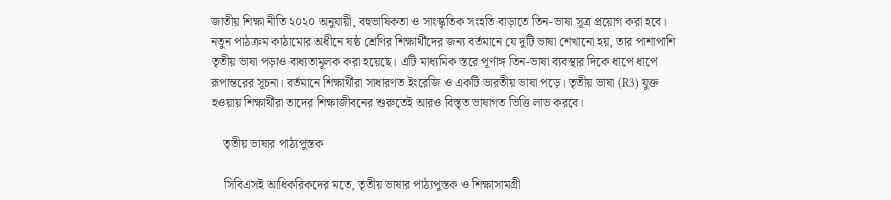জাতীয় শিক্ষা নীতি ২০২০ অনুযায়ী, বহুভাষিকতা ও সাংস্কৃতিক সংহতি বাড়াতে তিন-ভাষা সূত্র প্রয়োগ করা হবে। নতুন পাঠক্রম কাঠামোর অধীনে ষষ্ঠ শ্রেণির শিক্ষার্থীদের জন্য বর্তমানে যে দুটি ভাষা শেখানো হয়, তার পাশাপাশি তৃতীয় ভাষা পড়াও বাধ্যতামূলক করা হয়েছে। এটি মাধ্যমিক স্তরে পূর্ণাঙ্গ তিন-ভাষা ব্যবস্থার দিকে ধাপে ধাপে রূপান্তরের সূচনা। বর্তমানে শিক্ষার্থীরা সাধারণত ইংরেজি ও একটি ভারতীয় ভাষা পড়ে। তৃতীয় ভাষা (R3) যুক্ত হওয়ায় শিক্ষার্থীরা তাদের শিক্ষাজীবনের শুরুতেই আরও বিস্তৃত ভাষাগত ভিত্তি লাভ করবে।

    তৃতীয় ভাষার পাঠ্যপুস্তক

    সিবিএসই আধিকরিকদের মতে, তৃতীয় ভাষার পাঠ্যপুস্তক ও শিক্ষাসামগ্রী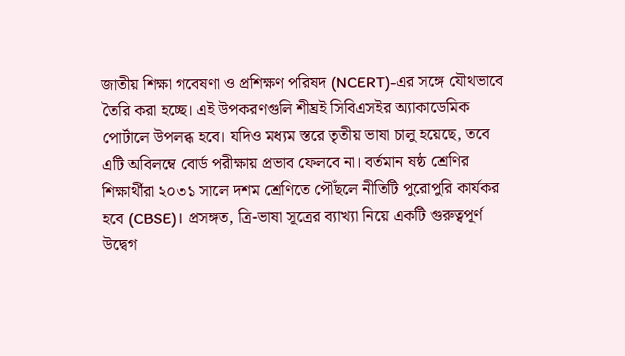জাতীয় শিক্ষা গবেষণা ও প্রশিক্ষণ পরিষদ (NCERT)-এর সঙ্গে যৌথভাবে তৈরি করা হচ্ছে। এই উপকরণগুলি শীঘ্রই সিবিএসইর অ্যাকাডেমিক পোর্টালে উপলব্ধ হবে। যদিও মধ্যম স্তরে তৃতীয় ভাষা চালু হয়েছে, তবে এটি অবিলম্বে বোর্ড পরীক্ষায় প্রভাব ফেলবে না। বর্তমান ষষ্ঠ শ্রেণির শিক্ষার্থীরা ২০৩১ সালে দশম শ্রেণিতে পৌঁছলে নীতিটি পুরোপুরি কার্যকর হবে (CBSE)। প্রসঙ্গত, ত্রি-ভাষা সূত্রের ব্যাখ্যা নিয়ে একটি গুরুত্বপূর্ণ উদ্বেগ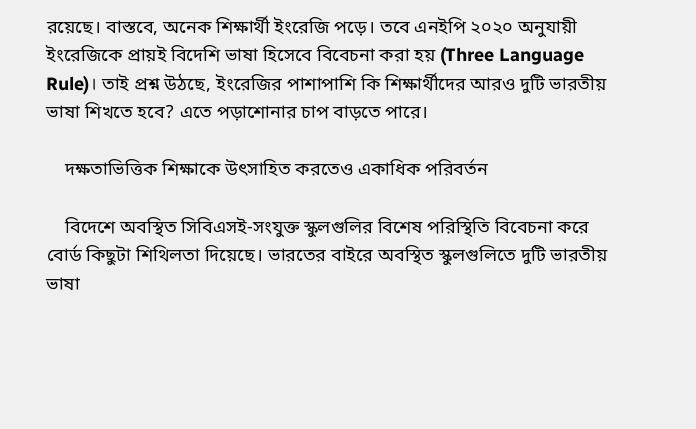রয়েছে। বাস্তবে, অনেক শিক্ষার্থী ইংরেজি পড়ে। তবে এনইপি ২০২০ অনুযায়ী ইংরেজিকে প্রায়ই বিদেশি ভাষা হিসেবে বিবেচনা করা হয় (Three Language Rule)। তাই প্রশ্ন উঠছে, ইংরেজির পাশাপাশি কি শিক্ষার্থীদের আরও দুটি ভারতীয় ভাষা শিখতে হবে? এতে পড়াশোনার চাপ বাড়তে পারে।

    দক্ষতাভিত্তিক শিক্ষাকে উৎসাহিত করতেও একাধিক পরিবর্তন

    বিদেশে অবস্থিত সিবিএসই-সংযুক্ত স্কুলগুলির বিশেষ পরিস্থিতি বিবেচনা করে বোর্ড কিছুটা শিথিলতা দিয়েছে। ভারতের বাইরে অবস্থিত স্কুলগুলিতে দুটি ভারতীয় ভাষা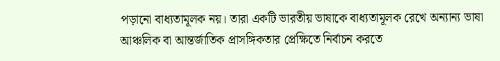পড়ানো বাধ্যতামূলক নয়। তারা একটি ভারতীয় ভাষাকে বাধ্যতামূলক রেখে অন্যান্য ভাষা আঞ্চলিক বা আন্তর্জাতিক প্রাসঙ্গিকতার প্রেক্ষিতে নির্বাচন করতে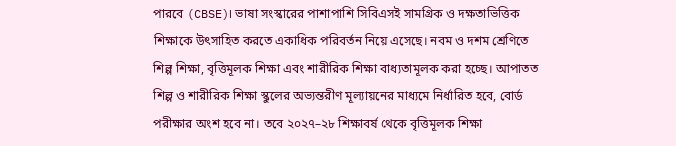পারবে (CBSE)। ভাষা সংস্কারের পাশাপাশি সিবিএসই সামগ্রিক ও দক্ষতাভিত্তিক শিক্ষাকে উৎসাহিত করতে একাধিক পরিবর্তন নিয়ে এসেছে। নবম ও দশম শ্রেণিতে শিল্প শিক্ষা, বৃত্তিমূলক শিক্ষা এবং শারীরিক শিক্ষা বাধ্যতামূলক করা হচ্ছে। আপাতত শিল্প ও শারীরিক শিক্ষা স্কুলের অভ্যন্তরীণ মূল্যায়নের মাধ্যমে নির্ধারিত হবে, বোর্ড পরীক্ষার অংশ হবে না। তবে ২০২৭–২৮ শিক্ষাবর্ষ থেকে বৃত্তিমূলক শিক্ষা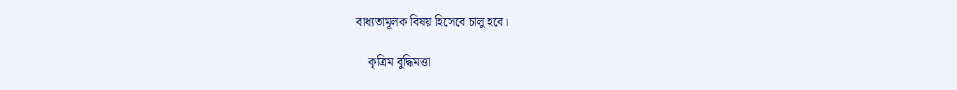বাধ্যতামূলক বিষয় হিসেবে চালু হবে।

    কৃত্রিম বুদ্ধিমত্তা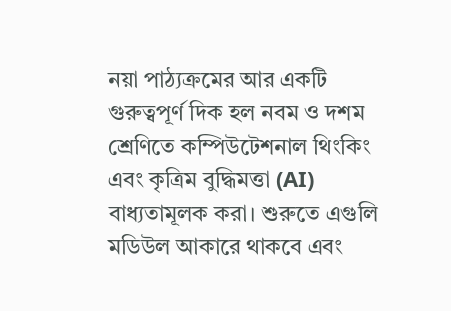নয়া পাঠ্যক্রমের আর একটি গুরুত্বপূর্ণ দিক হল নবম ও দশম শ্রেণিতে কম্পিউটেশনাল থিংকিং এবং কৃত্রিম বুদ্ধিমত্তা (AI) বাধ্যতামূলক করা। শুরুতে এগুলি মডিউল আকারে থাকবে এবং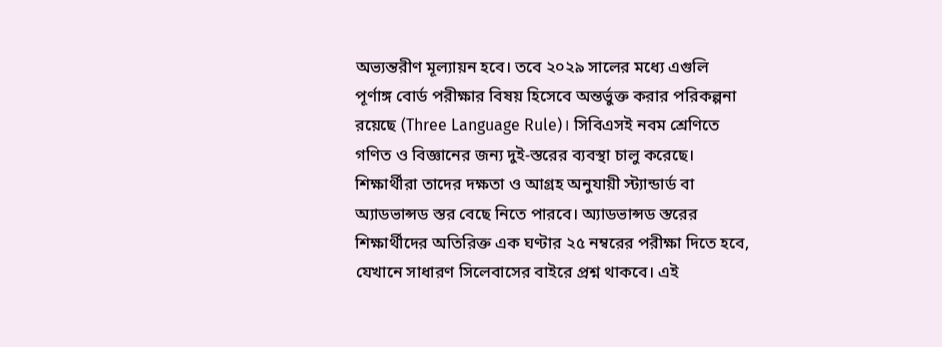অভ্যন্তরীণ মূল্যায়ন হবে। তবে ২০২৯ সালের মধ্যে এগুলি পূর্ণাঙ্গ বোর্ড পরীক্ষার বিষয় হিসেবে অন্তর্ভুক্ত করার পরিকল্পনা রয়েছে (Three Language Rule)। সিবিএসই নবম শ্রেণিতে গণিত ও বিজ্ঞানের জন্য দুই-স্তরের ব্যবস্থা চালু করেছে। শিক্ষার্থীরা তাদের দক্ষতা ও আগ্রহ অনুযায়ী স্ট্যান্ডার্ড বা অ্যাডভান্সড স্তর বেছে নিতে পারবে। অ্যাডভান্সড স্তরের শিক্ষার্থীদের অতিরিক্ত এক ঘণ্টার ২৫ নম্বরের পরীক্ষা দিতে হবে, যেখানে সাধারণ সিলেবাসের বাইরে প্রশ্ন থাকবে। এই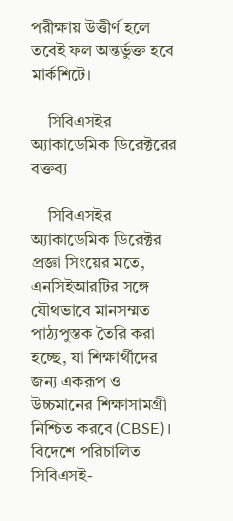পরীক্ষায় উত্তীর্ণ হলে তবেই ফল অন্তর্ভুক্ত হবে মার্কশিটে।

    সিবিএসইর অ্যাকাডেমিক ডিরেক্টরের বক্তব্য

    সিবিএসইর অ্যাকাডেমিক ডিরেক্টর প্রজ্ঞা সিংয়ের মতে, এনসিইআরটির সঙ্গে যৌথভাবে মানসম্মত পাঠ্যপুস্তক তৈরি করা হচ্ছে, যা শিক্ষার্থীদের জন্য একরূপ ও উচ্চমানের শিক্ষাসামগ্রী নিশ্চিত করবে (CBSE)। বিদেশে পরিচালিত সিবিএসই-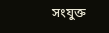সংযুক্ত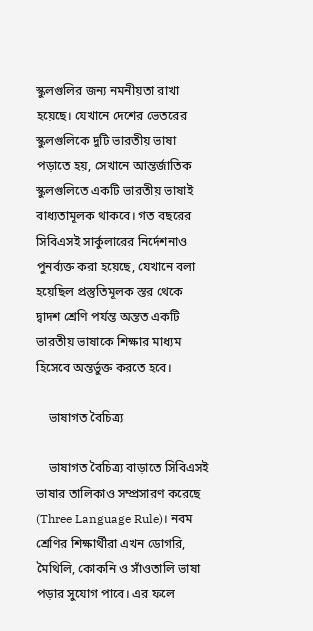স্কুলগুলির জন্য নমনীয়তা রাখা হয়েছে। যেখানে দেশের ভেতরের স্কুলগুলিকে দুটি ভারতীয় ভাষা পড়াতে হয়, সেখানে আন্তর্জাতিক স্কুলগুলিতে একটি ভারতীয় ভাষাই বাধ্যতামূলক থাকবে। গত বছরের সিবিএসই সার্কুলারের নির্দেশনাও পুনর্ব্যক্ত করা হয়েছে, যেখানে বলা হয়েছিল প্রস্তুতিমূলক স্তর থেকে দ্বাদশ শ্রেণি পর্যন্ত অন্তত একটি ভারতীয় ভাষাকে শিক্ষার মাধ্যম হিসেবে অন্তর্ভুক্ত করতে হবে।

    ভাষাগত বৈচিত্র্য

    ভাষাগত বৈচিত্র্য বাড়াতে সিবিএসই ভাষার তালিকাও সম্প্রসারণ করেছে (Three Language Rule)। নবম শ্রেণির শিক্ষার্থীরা এখন ডোগরি, মৈথিলি, কোকনি ও সাঁওতালি ভাষা পড়ার সুযোগ পাবে। এর ফলে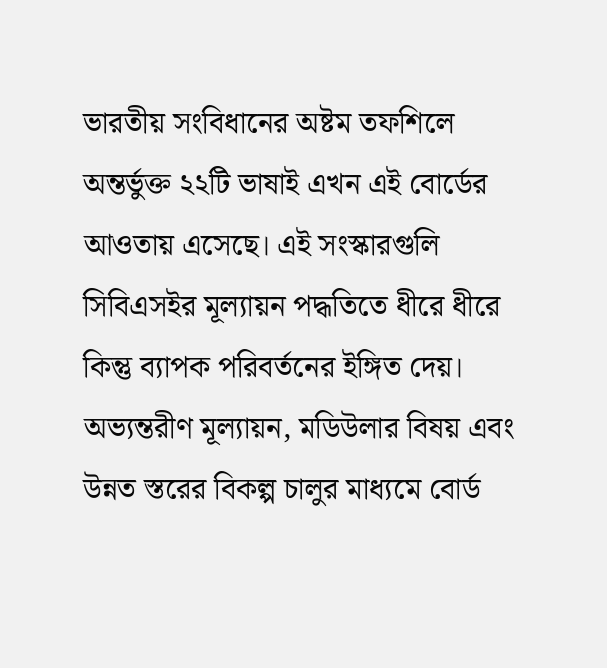ভারতীয় সংবিধানের অষ্টম তফশিলে অন্তর্ভুক্ত ২২টি ভাষাই এখন এই বোর্ডের আওতায় এসেছে। এই সংস্কারগুলি সিবিএসইর মূল্যায়ন পদ্ধতিতে ধীরে ধীরে কিন্তু ব্যাপক পরিবর্তনের ইঙ্গিত দেয়। অভ্যন্তরীণ মূল্যায়ন, মডিউলার বিষয় এবং উন্নত স্তরের বিকল্প চালুর মাধ্যমে বোর্ড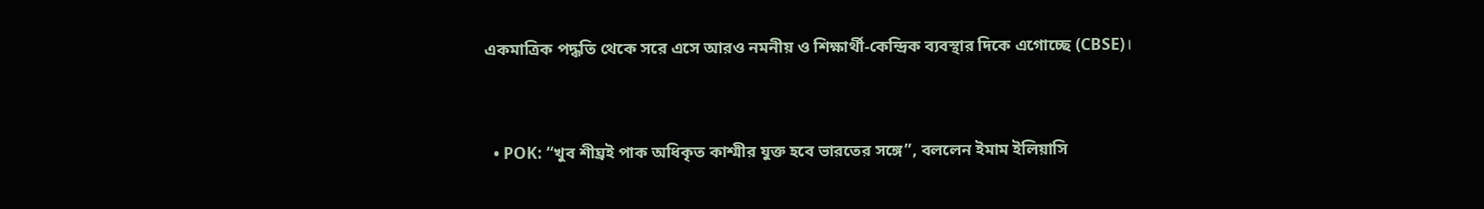একমাত্রিক পদ্ধতি থেকে সরে এসে আরও নমনীয় ও শিক্ষার্থী-কেন্দ্রিক ব্যবস্থার দিকে এগোচ্ছে (CBSE)।



  • POK: “খুব শীঘ্রই পাক অধিকৃত কাশ্মীর যুক্ত হবে ভারতের সঙ্গে”, বললেন ইমাম ইলিয়াসি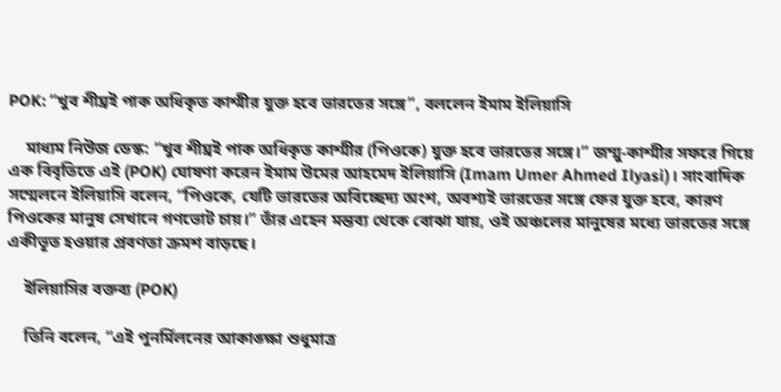POK: “খুব শীঘ্রই পাক অধিকৃত কাশ্মীর যুক্ত হবে ভারতের সঙ্গে”, বললেন ইমাম ইলিয়াসি

    মাধ্যম নিউজ ডেস্ক: “খুব শীঘ্রই পাক অধিকৃত কাশ্মীর (পিওকে) যুক্ত হবে ভারতের সঙ্গে।” জম্মু-কাশ্মীর সফরে গিয়ে এক বিবৃতিতে এই (POK) ঘোষণা করেন ইমাম উমের আহমেদ ইলিয়াসি (Imam Umer Ahmed Ilyasi)। সাংবাদিক সম্মেলনে ইলিয়াসি বলেন, “পিওকে, যেটি ভারতের অবিচ্ছেদ্য অংশ, অবশ্যই ভারতের সঙ্গে ফের যুক্ত হবে, কারণ পিওকের মানুষ সেখানে গণভোট চায়।” তাঁর এহেন মন্তব্য থেকে বোঝা যায়, ওই অঞ্চলের মানুষের মধ্যে ভারতের সঙ্গে একীভূত হওয়ার প্রবণতা ক্রমশ বাড়ছে।

    ইলিয়াসির বক্তব্য (POK)

    তিনি বলেন, “এই পুনর্মিলনের আকাঙ্ক্ষা শুধুমাত্র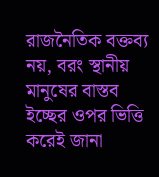রাজনৈতিক বক্তব্য নয়, বরং স্থানীয় মানুষের বাস্তব ইচ্ছের ওপর ভিত্তি করেই জানা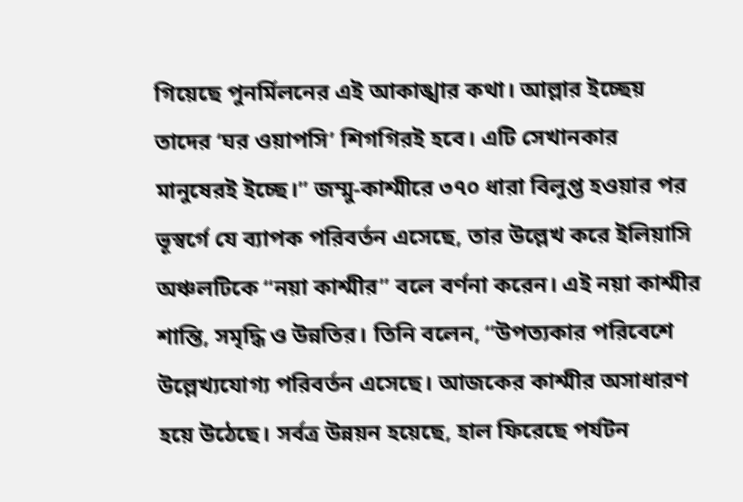গিয়েছে পুনর্মিলনের এই আকাঙ্খার কথা। আল্লার ইচ্ছেয় তাদের ‘ঘর ওয়াপসি’ শিগগিরই হবে। এটি সেখানকার মানুষেরই ইচ্ছে।” জম্মু-কাশ্মীরে ৩৭০ ধারা বিলুপ্ত হওয়ার পর ভূস্বর্গে যে ব্যাপক পরিবর্তন এসেছে, তার উল্লেখ করে ইলিয়াসি অঞ্চলটিকে “নয়া কাশ্মীর” বলে বর্ণনা করেন। এই নয়া কাশ্মীর শান্তি, সমৃদ্ধি ও উন্নতির। তিনি বলেন, “উপত্যকার পরিবেশে উল্লেখ্যযোগ্য পরিবর্তন এসেছে। আজকের কাশ্মীর অসাধারণ হয়ে উঠেছে। সর্বত্র উন্নয়ন হয়েছে, হাল ফিরেছে পর্যটন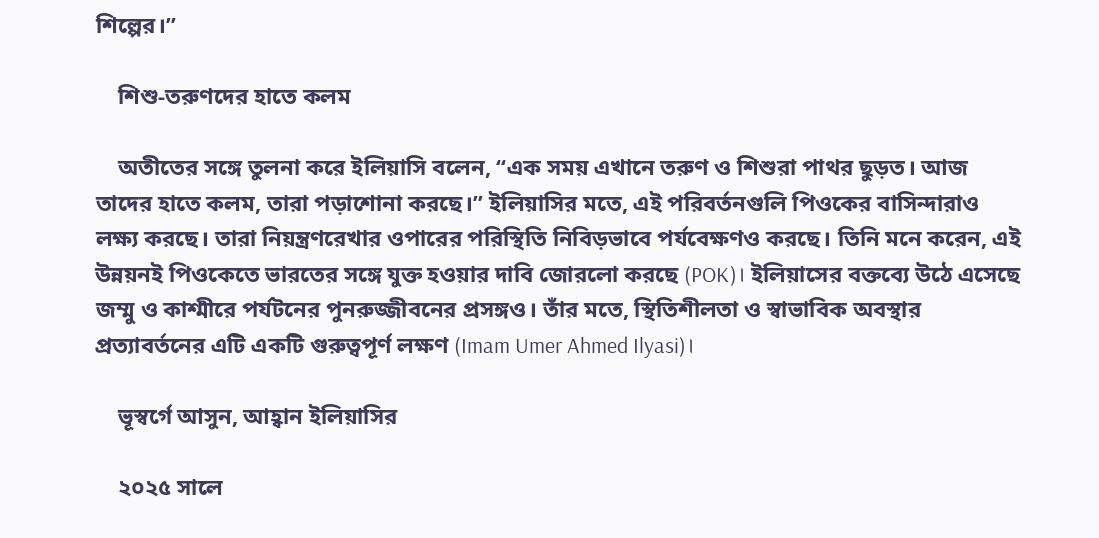শিল্পের।”

    শিশু-তরুণদের হাতে কলম

    অতীতের সঙ্গে তুলনা করে ইলিয়াসি বলেন, “এক সময় এখানে তরুণ ও শিশুরা পাথর ছুড়ত। আজ তাদের হাতে কলম, তারা পড়াশোনা করছে।” ইলিয়াসির মতে, এই পরিবর্তনগুলি পিওকের বাসিন্দারাও লক্ষ্য করছে। তারা নিয়ন্ত্রণরেখার ওপারের পরিস্থিতি নিবিড়ভাবে পর্যবেক্ষণও করছে। তিনি মনে করেন, এই উন্নয়নই পিওকেতে ভারতের সঙ্গে যুক্ত হওয়ার দাবি জোরলো করছে (POK)। ইলিয়াসের বক্তব্যে উঠে এসেছে জম্মু ও কাশ্মীরে পর্যটনের পুনরুজ্জীবনের প্রসঙ্গও। তাঁর মতে, স্থিতিশীলতা ও স্বাভাবিক অবস্থার প্রত্যাবর্তনের এটি একটি গুরুত্বপূর্ণ লক্ষণ (Imam Umer Ahmed Ilyasi)।

    ভূস্বর্গে আসুন, আহ্বান ইলিয়াসির

    ২০২৫ সালে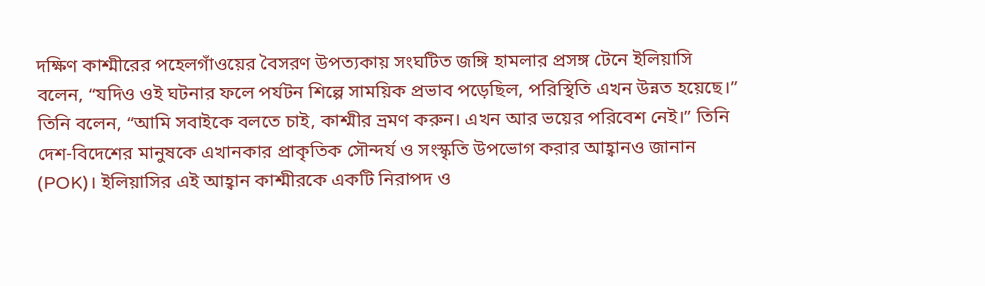দক্ষিণ কাশ্মীরের পহেলগাঁওয়ের বৈসরণ উপত্যকায় সংঘটিত জঙ্গি হামলার প্রসঙ্গ টেনে ইলিয়াসি বলেন, “যদিও ওই ঘটনার ফলে পর্যটন শিল্পে সাময়িক প্রভাব পড়েছিল, পরিস্থিতি এখন উন্নত হয়েছে।” তিনি বলেন, “আমি সবাইকে বলতে চাই, কাশ্মীর ভ্রমণ করুন। এখন আর ভয়ের পরিবেশ নেই।” তিনি দেশ-বিদেশের মানুষকে এখানকার প্রাকৃতিক সৌন্দর্য ও সংস্কৃতি উপভোগ করার আহ্বানও জানান (POK)। ইলিয়াসির এই আহ্বান কাশ্মীরকে একটি নিরাপদ ও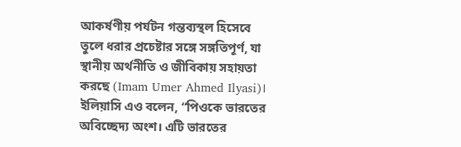আকর্ষণীয় পর্যটন গন্তব্যস্থল হিসেবে তুলে ধরার প্রচেষ্টার সঙ্গে সঙ্গতিপূর্ণ, যা স্থানীয় অর্থনীতি ও জীবিকায় সহায়তা করছে (Imam Umer Ahmed Ilyasi)। ইলিয়াসি এও বলেন, “পিওকে ভারতের অবিচ্ছেদ্য অংশ। এটি ভারতের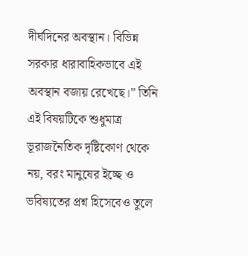দীর্ঘদিনের অবস্থান। বিভিন্ন সরকার ধারাবাহিকভাবে এই অবস্থান বজায় রেখেছে।” তিনি এই বিষয়টিকে শুধুমাত্র ভূরাজনৈতিক দৃষ্টিকোণ থেকে নয়, বরং মানুষের ইচ্ছে ও ভবিষ্যতের প্রশ্ন হিসেবেও তুলে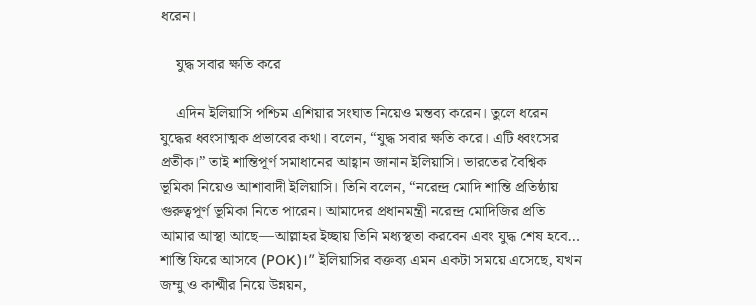ধরেন।

    যুদ্ধ সবার ক্ষতি করে

    এদিন ইলিয়াসি পশ্চিম এশিয়ার সংঘাত নিয়েও মন্তব্য করেন। তুলে ধরেন যুদ্ধের ধ্বংসাত্মক প্রভাবের কথা। বলেন, “যুদ্ধ সবার ক্ষতি করে। এটি ধ্বংসের প্রতীক।” তাই শান্তিপূর্ণ সমাধানের আহ্বান জানান ইলিয়াসি। ভারতের বৈশ্বিক ভূমিকা নিয়েও আশাবাদী ইলিয়াসি। তিনি বলেন, “নরেন্দ্র মোদি শান্তি প্রতিষ্ঠায় গুরুত্বপূর্ণ ভূমিকা নিতে পারেন। আমাদের প্রধানমন্ত্রী নরেন্দ্র মোদিজির প্রতি আমার আস্থা আছে—আল্লাহর ইচ্ছায় তিনি মধ্যস্থতা করবেন এবং যুদ্ধ শেষ হবে… শান্তি ফিরে আসবে (POK)।” ইলিয়াসির বক্তব্য এমন একটা সময়ে এসেছে, যখন জম্মু ও কাশ্মীর নিয়ে উন্নয়ন,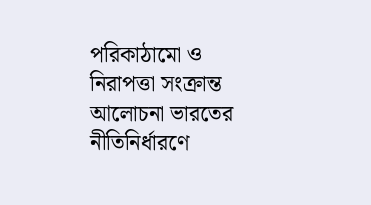পরিকাঠামো ও নিরাপত্তা সংক্রান্ত আলোচনা ভারতের নীতিনির্ধারণে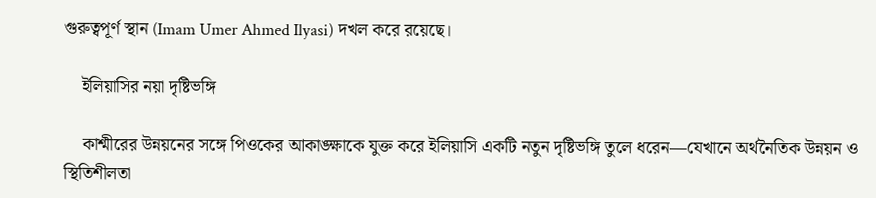গুরুত্বপূর্ণ স্থান (Imam Umer Ahmed Ilyasi) দখল করে রয়েছে।

    ইলিয়াসির নয়া দৃষ্টিভঙ্গি

    কাশ্মীরের উন্নয়নের সঙ্গে পিওকের আকাঙ্ক্ষাকে যুক্ত করে ইলিয়াসি একটি নতুন দৃষ্টিভঙ্গি তুলে ধরেন—যেখানে অর্থনৈতিক উন্নয়ন ও স্থিতিশীলতা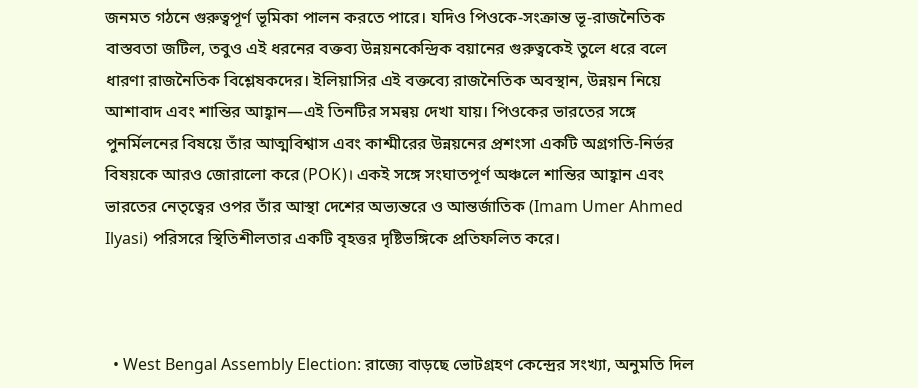জনমত গঠনে গুরুত্বপূর্ণ ভূমিকা পালন করতে পারে। যদিও পিওকে-সংক্রান্ত ভূ-রাজনৈতিক বাস্তবতা জটিল, তবুও এই ধরনের বক্তব্য উন্নয়নকেন্দ্রিক বয়ানের গুরুত্বকেই তুলে ধরে বলে ধারণা রাজনৈতিক বিশ্লেষকদের। ইলিয়াসির এই বক্তব্যে রাজনৈতিক অবস্থান, উন্নয়ন নিয়ে আশাবাদ এবং শান্তির আহ্বান—এই তিনটির সমন্বয় দেখা যায়। পিওকের ভারতের সঙ্গে পুনর্মিলনের বিষয়ে তাঁর আত্মবিশ্বাস এবং কাশ্মীরের উন্নয়নের প্রশংসা একটি অগ্রগতি-নির্ভর বিষয়কে আরও জোরালো করে (POK)। একই সঙ্গে সংঘাতপূর্ণ অঞ্চলে শান্তির আহ্বান এবং ভারতের নেতৃত্বের ওপর তাঁর আস্থা দেশের অভ্যন্তরে ও আন্তর্জাতিক (Imam Umer Ahmed Ilyasi) পরিসরে স্থিতিশীলতার একটি বৃহত্তর দৃষ্টিভঙ্গিকে প্রতিফলিত করে।



  • West Bengal Assembly Election: রাজ্যে বাড়ছে ভোটগ্রহণ কেন্দ্রের সংখ্যা, অনুমতি দিল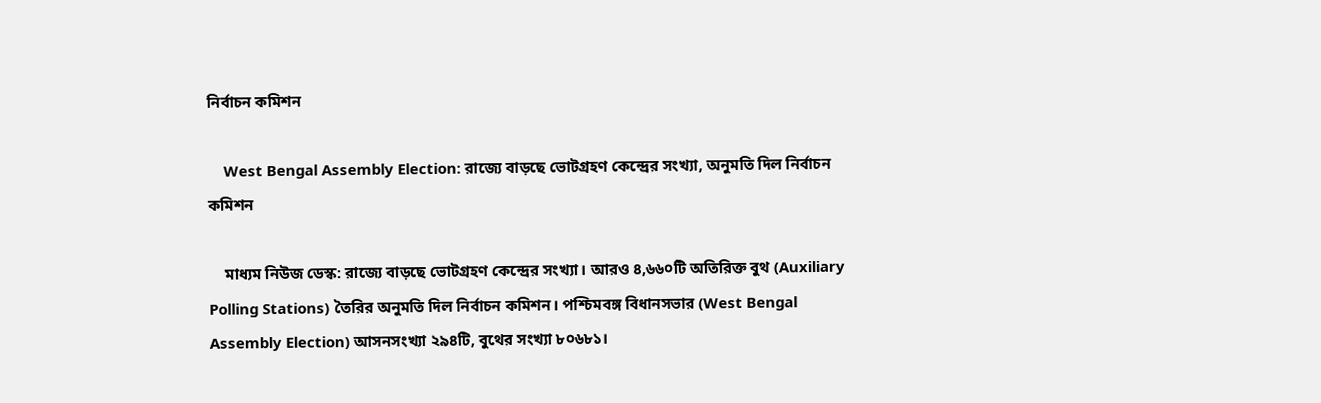নির্বাচন কমিশন

    West Bengal Assembly Election: রাজ্যে বাড়ছে ভোটগ্রহণ কেন্দ্রের সংখ্যা, অনুমতি দিল নির্বাচন কমিশন

    মাধ্যম নিউজ ডেস্ক: রাজ্যে বাড়ছে ভোটগ্রহণ কেন্দ্রের সংখ্যা। আরও ৪,৬৬০টি অতিরিক্ত বুথ (Auxiliary Polling Stations) তৈরির অনুমতি দিল নির্বাচন কমিশন। পশ্চিমবঙ্গ বিধানসভার (West Bengal Assembly Election) আসনসংখ্যা ২৯৪টি, বুথের সংখ্যা ৮০৬৮১।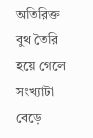অতিরিক্ত বুথ তৈরি হয়ে গেলে সংখ্যাটা বেড়ে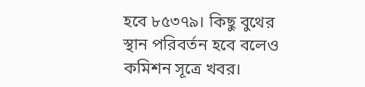হবে ৮৫৩৭৯। কিছু বুথের স্থান পরিবর্তন হবে বলেও কমিশন সূত্রে খবর।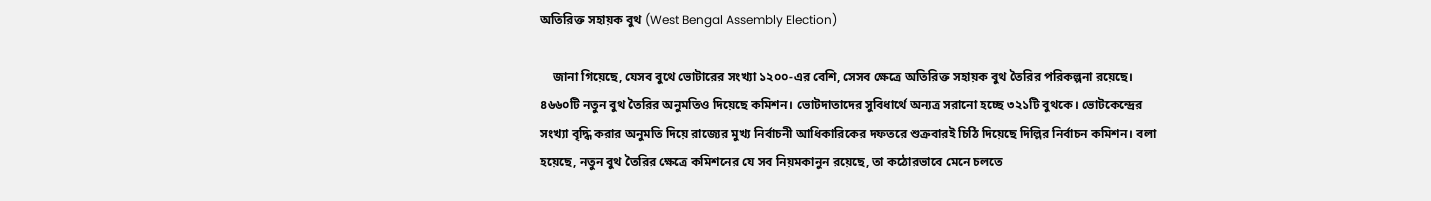অতিরিক্ত সহায়ক বুথ (West Bengal Assembly Election)

    জানা গিয়েছে, যেসব বুথে ভোটারের সংখ্যা ১২০০-এর বেশি, সেসব ক্ষেত্রে অতিরিক্ত সহায়ক বুথ তৈরির পরিকল্পনা রয়েছে। ৪৬৬০টি নতুন বুথ তৈরির অনুমতিও দিয়েছে কমিশন। ভোটদাতাদের সুবিধার্থে অন্যত্র সরানো হচ্ছে ৩২১টি বুথকে। ভোটকেন্দ্রের সংখ্যা বৃদ্ধি করার অনুমতি দিয়ে রাজ্যের মুখ্য নির্বাচনী আধিকারিকের দফতরে শুক্রবারই চিঠি দিয়েছে দিল্লির নির্বাচন কমিশন। বলা হয়েছে, নতুন বুথ তৈরির ক্ষেত্রে কমিশনের যে সব নিয়মকানুন রয়েছে, তা কঠোরভাবে মেনে চলতে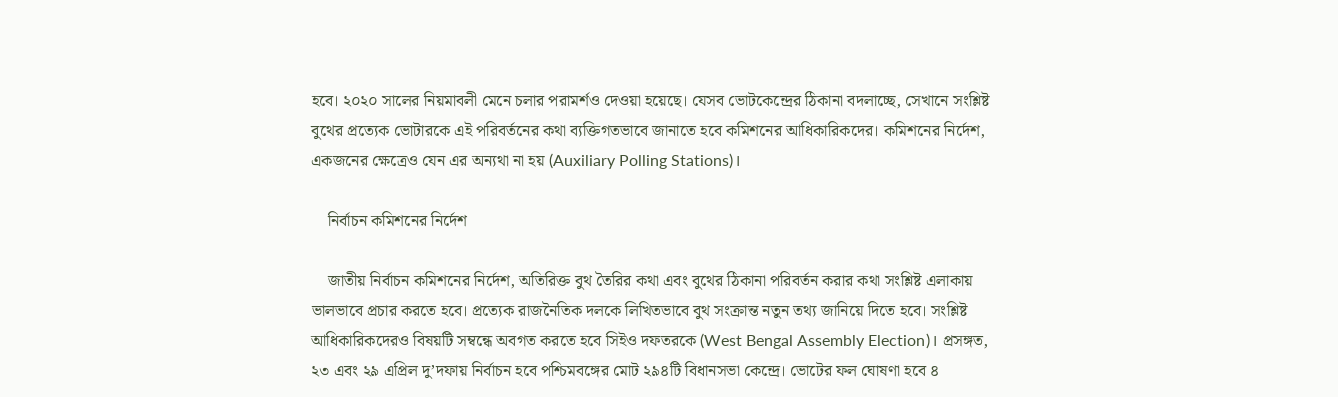হবে। ২০২০ সালের নিয়মাবলী মেনে চলার পরামর্শও দেওয়া হয়েছে। যেসব ভোটকেন্দ্রের ঠিকানা বদলাচ্ছে, সেখানে সংশ্লিষ্ট বুথের প্রত্যেক ভোটারকে এই পরিবর্তনের কথা ব্যক্তিগতভাবে জানাতে হবে কমিশনের আধিকারিকদের। কমিশনের নির্দেশ, একজনের ক্ষেত্রেও যেন এর অন্যথা না হয় (Auxiliary Polling Stations)।

    নির্বাচন কমিশনের নির্দেশ

    জাতীয় নির্বাচন কমিশনের নির্দেশ, অতিরিক্ত বুথ তৈরির কথা এবং বুথের ঠিকানা পরিবর্তন করার কথা সংশ্লিষ্ট এলাকায় ভালভাবে প্রচার করতে হবে। প্রত্যেক রাজনৈতিক দলকে লিখিতভাবে বুথ সংক্রান্ত নতুন তথ্য জানিয়ে দিতে হবে। সংশ্লিষ্ট আধিকারিকদেরও বিষয়টি সম্বন্ধে অবগত করতে হবে সিইও দফতরকে (West Bengal Assembly Election)। প্রসঙ্গত, ২৩ এবং ২৯ এপ্রিল দু’দফায় নির্বাচন হবে পশ্চিমবঙ্গের মোট ২৯৪টি বিধানসভা কেন্দ্রে। ভোটের ফল ঘোষণা হবে ৪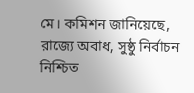মে। কমিশন জানিয়েছে, রাজ্যে অবাধ, সুষ্ঠু নির্বাচন নিশ্চিত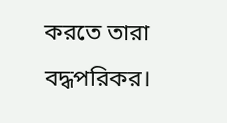করতে তারা বদ্ধপরিকর।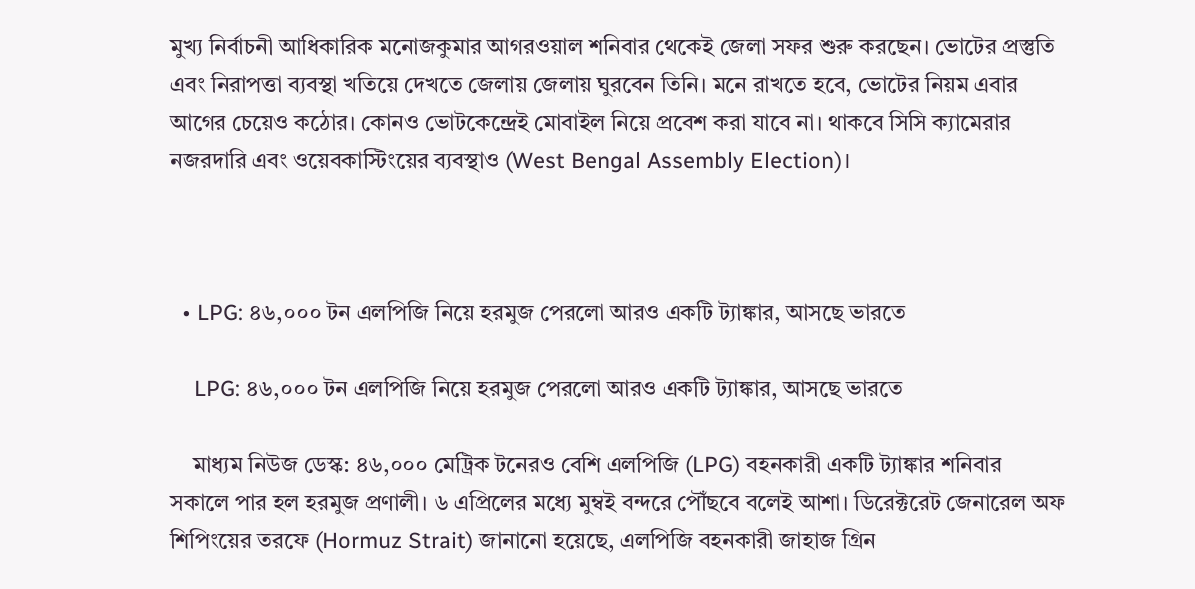মুখ্য নির্বাচনী আধিকারিক মনোজকুমার আগরওয়াল শনিবার থেকেই জেলা সফর শুরু করছেন। ভোটের প্রস্তুতি এবং নিরাপত্তা ব্যবস্থা খতিয়ে দেখতে জেলায় জেলায় ঘুরবেন তিনি। মনে রাখতে হবে, ভোটের নিয়ম এবার আগের চেয়েও কঠোর। কোনও ভোটকেন্দ্রেই মোবাইল নিয়ে প্রবেশ করা যাবে না। থাকবে সিসি ক্যামেরার নজরদারি এবং ওয়েবকাস্টিংয়ের ব্যবস্থাও (West Bengal Assembly Election)।



  • LPG: ৪৬,০০০ টন এলপিজি নিয়ে হরমুজ পেরলো আরও একটি ট্যাঙ্কার, আসছে ভারতে

    LPG: ৪৬,০০০ টন এলপিজি নিয়ে হরমুজ পেরলো আরও একটি ট্যাঙ্কার, আসছে ভারতে

    মাধ্যম নিউজ ডেস্ক: ৪৬,০০০ মেট্রিক টনেরও বেশি এলপিজি (LPG) বহনকারী একটি ট্যাঙ্কার শনিবার সকালে পার হল হরমুজ প্রণালী। ৬ এপ্রিলের মধ্যে মুম্বই বন্দরে পৌঁছবে বলেই আশা। ডিরেক্টরেট জেনারেল অফ শিপিংয়ের তরফে (Hormuz Strait) জানানো হয়েছে, এলপিজি বহনকারী জাহাজ গ্রিন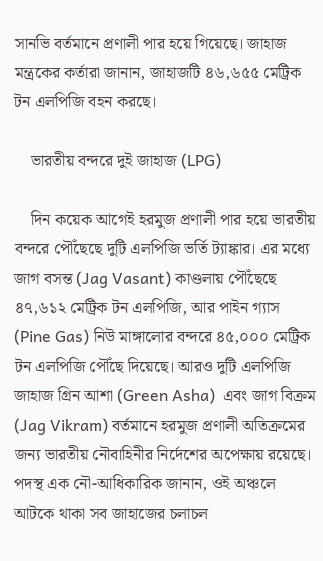সানভি বর্তমানে প্রণালী পার হয়ে গিয়েছে। জাহাজ মন্ত্রকের কর্তারা জানান, জাহাজটি ৪৬,৬৫৫ মেট্রিক টন এলপিজি বহন করছে।

    ভারতীয় বন্দরে দুই জাহাজ (LPG)

    দিন কয়েক আগেই হরমুজ প্রণালী পার হয়ে ভারতীয় বন্দরে পৌঁছেছে দুটি এলপিজি ভর্তি ট্যাঙ্কার। এর মধ্যে জাগ বসন্ত (Jag Vasant) কাণ্ডলায় পৌঁছেছে ৪৭,৬১২ মেট্রিক টন এলপিজি, আর পাইন গ্যাস (Pine Gas) নিউ মাঙ্গালোর বন্দরে ৪৫,০০০ মেট্রিক টন এলপিজি পৌঁছে দিয়েছে। আরও দুটি এলপিজি জাহাজ গ্রিন আশা (Green Asha)  এবং জাগ বিক্রম (Jag Vikram) বর্তমানে হরমুজ প্রণালী অতিক্রমের জন্য ভারতীয় নৌবাহিনীর নির্দেশের অপেক্ষায় রয়েছে। পদস্থ এক নৌ-আধিকারিক জানান, ওই অঞ্চলে আটকে থাকা সব জাহাজের চলাচল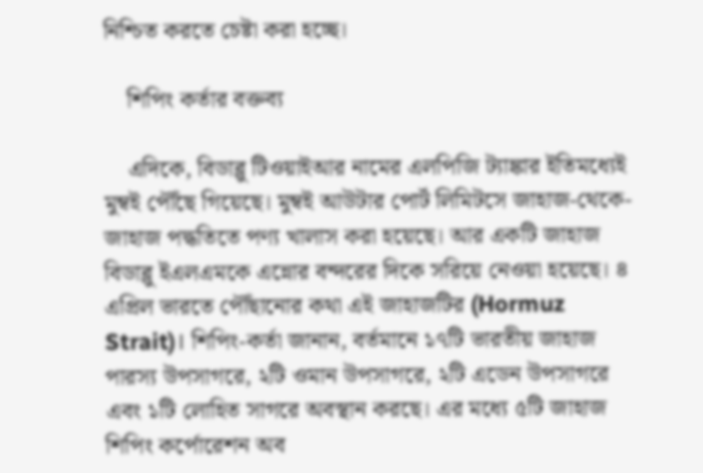নিশ্চিত করতে চেষ্টা করা হচ্ছে।

    শিপিং কর্তার বক্তব্য

    এদিকে, বিডাব্লু টিওয়াইআর নামের এলপিজি ট্যাঙ্কার ইতিমধ্যেই মুম্বই পৌঁছে গিয়েছে। মুম্বই আউটার পোর্ট লিমিটসে জাহাজ-থেকে-জাহাজ পদ্ধতিতে পণ্য খালাস করা হয়েছে। আর একটি জাহাজ বিডাব্লু ইএলএমকে এন্নোর বন্দরের দিকে সরিয়ে নেওয়া হয়েছে। ৪ এপ্রিল ভারতে পৌঁছানোর কথা এই জাহাজটির (Hormuz Strait)। শিপিং-কর্তা জানান, বর্তমানে ১৭টি ভারতীয় জাহাজ পারস্য উপসাগরে, ২টি ওমান উপসাগরে, ২টি এডেন উপসাগরে এবং ১টি লোহিত সাগরে অবস্থান করছে। এর মধ্যে ৫টি জাহাজ শিপিং কর্পোরেশন অব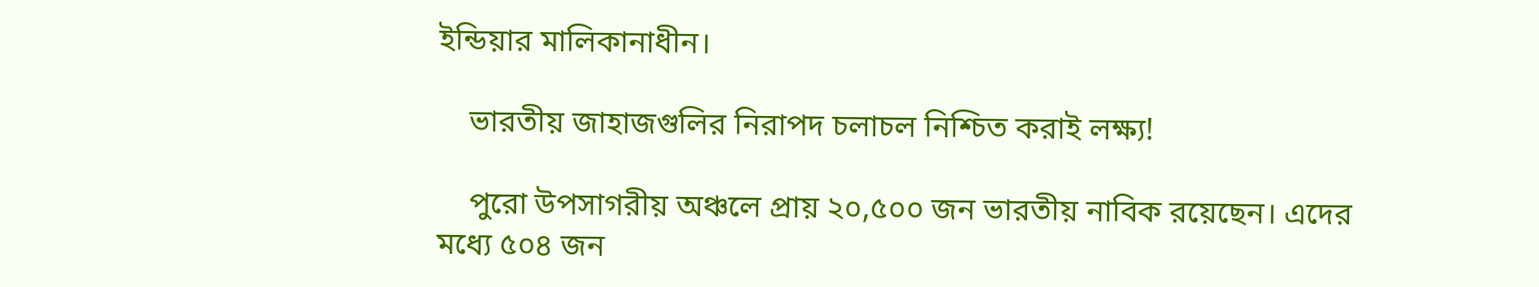ইন্ডিয়ার মালিকানাধীন।

    ভারতীয় জাহাজগুলির নিরাপদ চলাচল নিশ্চিত করাই লক্ষ্য!

    পুরো উপসাগরীয় অঞ্চলে প্রায় ২০,৫০০ জন ভারতীয় নাবিক রয়েছেন। এদের মধ্যে ৫০৪ জন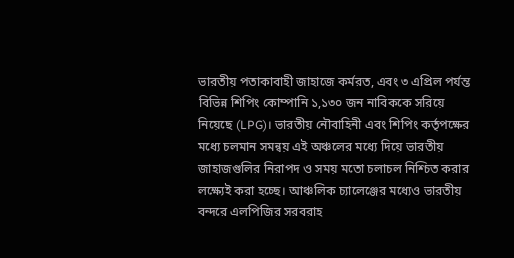ভারতীয় পতাকাবাহী জাহাজে কর্মরত, এবং ৩ এপ্রিল পর্যন্ত বিভিন্ন শিপিং কোম্পানি ১,১৩০ জন নাবিককে সরিয়ে নিয়েছে (LPG)। ভারতীয় নৌবাহিনী এবং শিপিং কর্তৃপক্ষের মধ্যে চলমান সমন্বয় এই অঞ্চলের মধ্যে দিয়ে ভারতীয় জাহাজগুলির নিরাপদ ও সময় মতো চলাচল নিশ্চিত করার লক্ষ্যেই করা হচ্ছে। আঞ্চলিক চ্যালেঞ্জের মধ্যেও ভারতীয় বন্দরে এলপিজির সরবরাহ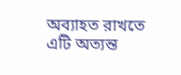অব্যাহত রাখতে এটি অত্যন্ত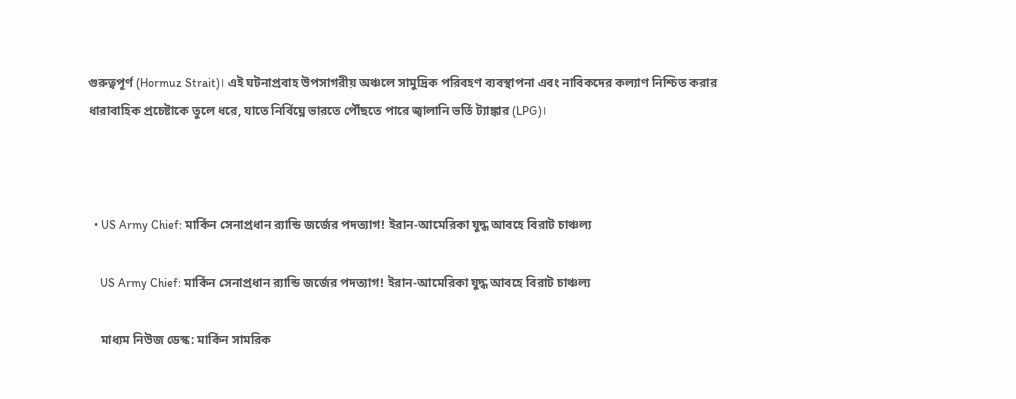গুরুত্বপূর্ণ (Hormuz Strait)। এই ঘটনাপ্রবাহ উপসাগরীয় অঞ্চলে সামুদ্রিক পরিবহণ ব্যবস্থাপনা এবং নাবিকদের কল্যাণ নিশ্চিত করার ধারাবাহিক প্রচেষ্টাকে তুলে ধরে, যাতে নির্বিঘ্নে ভারতে পৌঁছতে পারে জ্বালানি ভর্তি ট্যাঙ্কার (LPG)।



  • US Army Chief: মার্কিন সেনাপ্রধান র‍্যান্ডি জর্জের পদত্যাগ! ইরান-আমেরিকা যুদ্ধ আবহে বিরাট চাঞ্চল্য

    US Army Chief: মার্কিন সেনাপ্রধান র‍্যান্ডি জর্জের পদত্যাগ! ইরান-আমেরিকা যুদ্ধ আবহে বিরাট চাঞ্চল্য

    মাধ্যম নিউজ ডেস্ক: মার্কিন সামরিক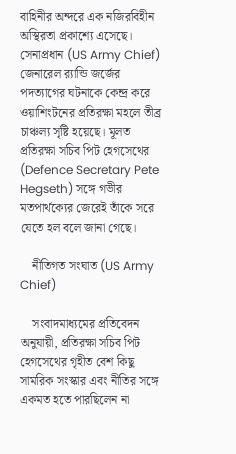বাহিনীর অন্দরে এক নজিরবিহীন অস্থিরতা প্রকাশ্যে এসেছে। সেনাপ্রধান (US Army Chief) জেনারেল র‍্যান্ডি জর্জের পদত্যাগের ঘটনাকে কেন্দ্র করে ওয়াশিংটনের প্রতিরক্ষা মহলে তীব্র চাঞ্চল্য সৃষ্টি হয়েছে। মূলত প্রতিরক্ষা সচিব পিট হেগসেথের (Defence Secretary Pete Hegseth) সঙ্গে গভীর মতপার্থক্যের জেরেই তাঁকে সরে যেতে হল বলে জানা গেছে।

    নীতিগত সংঘাত (US Army Chief)

    সংবাদমাধ্যমের প্রতিবেদন অনুযায়ী, প্রতিরক্ষা সচিব পিট হেগসেথের গৃহীত বেশ কিছু সামরিক সংস্কার এবং নীতির সঙ্গে একমত হতে পারছিলেন না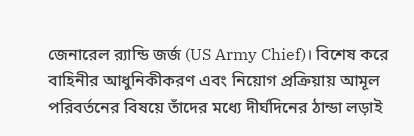জেনারেল র‍্যান্ডি জর্জ (US Army Chief)। বিশেষ করে বাহিনীর আধুনিকীকরণ এবং নিয়োগ প্রক্রিয়ায় আমূল পরিবর্তনের বিষয়ে তাঁদের মধ্যে দীর্ঘদিনের ঠান্ডা লড়াই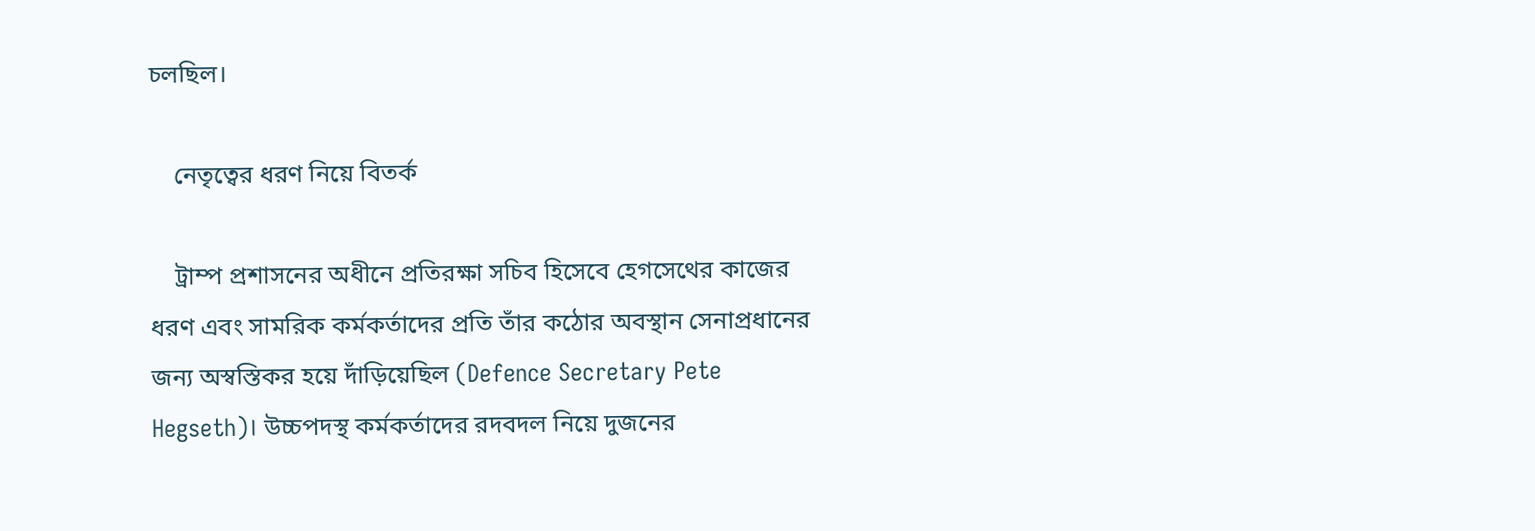চলছিল।

    নেতৃত্বের ধরণ নিয়ে বিতর্ক

    ট্রাম্প প্রশাসনের অধীনে প্রতিরক্ষা সচিব হিসেবে হেগসেথের কাজের ধরণ এবং সামরিক কর্মকর্তাদের প্রতি তাঁর কঠোর অবস্থান সেনাপ্রধানের জন্য অস্বস্তিকর হয়ে দাঁড়িয়েছিল (Defence Secretary Pete Hegseth)। উচ্চপদস্থ কর্মকর্তাদের রদবদল নিয়ে দুজনের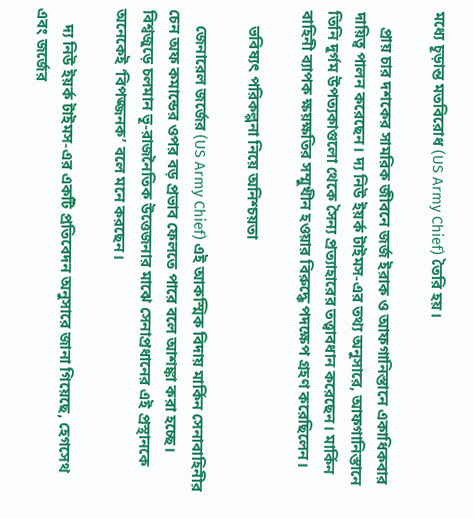মধ্যে চূড়ান্ত মতবিরোধ (US Army Chief) তৈরি হয়।

    প্রায় চার দশকের সামরিক জীবনে জর্জ ইরাক ও আফগানিস্তানে একাধিকবার দায়িত্ব পালন করেছেন। দ্য নিউ ইয়র্ক টাইমস-এর তথ্য অনুসারে, আফগানিস্তানে তিনি দুর্গম উপত্যকাগুলো থেকে সৈন্য প্রত্যাহারের তত্ত্বাবধান করেছেন। মার্কিন বাহিনী ব্যাপক ক্ষয়ক্ষতির সম্মুখীন হওয়ার বিরুদ্ধে পদক্ষেপ গ্রহণ করেছিলেন।

    ভবিষ্যৎ পরিকল্পনা নিয়ে অনিশ্চয়তা

    জেনারেল জর্জের (US Army Chief) এই আকস্মিক বিদায় মার্কিন সেনাবাহিনীর চেন অফ কমান্ডের ওপর বড় প্রভাব ফেলতে পারে বলে আশঙ্কা করা হচ্ছে। বিশ্বজুড়ে চলমান ভূ-রাজনৈতিক উত্তেজনার মাঝে সেনাপ্রধানের এই প্রস্থানকে অনেকেই ‘বিপজ্জনক’ বলে মনে করছেন।

    দ্য নিউ ইয়র্ক টাইমস-এর একটি প্রতিবেদন অনুসারে জানা গিয়েছে, হেগসেথ এবং জর্জের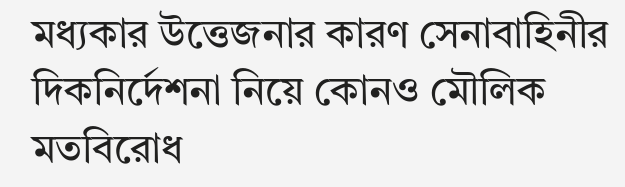মধ্যকার উত্তেজনার কারণ সেনাবাহিনীর দিকনির্দেশনা নিয়ে কোনও মৌলিক মতবিরোধ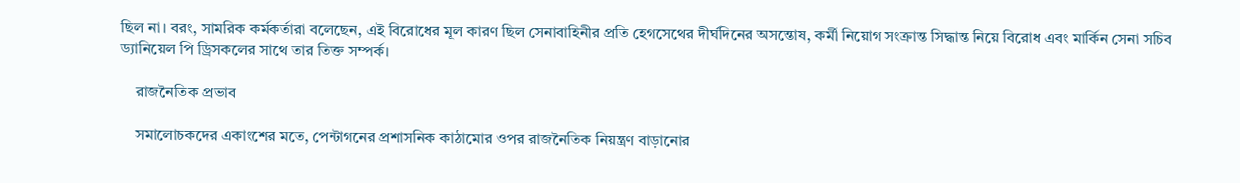ছিল না। বরং, সামরিক কর্মকর্তারা বলেছেন, এই বিরোধের মূল কারণ ছিল সেনাবাহিনীর প্রতি হেগসেথের দীর্ঘদিনের অসন্তোষ, কর্মী নিয়োগ সংক্রান্ত সিদ্ধান্ত নিয়ে বিরোধ এবং মার্কিন সেনা সচিব ড্যানিয়েল পি ড্রিসকলের সাথে তার তিক্ত সম্পর্ক।

    রাজনৈতিক প্রভাব

    সমালোচকদের একাংশের মতে, পেন্টাগনের প্রশাসনিক কাঠামোর ওপর রাজনৈতিক নিয়ন্ত্রণ বাড়ানোর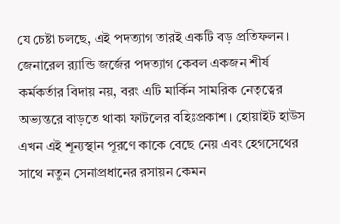যে চেষ্টা চলছে, এই পদত্যাগ তারই একটি বড় প্রতিফলন। জেনারেল র‍্যান্ডি জর্জের পদত্যাগ কেবল একজন শীর্ষ কর্মকর্তার বিদায় নয়, বরং এটি মার্কিন সামরিক নেতৃত্বের অভ্যন্তরে বাড়তে থাকা ফাটলের বহিঃপ্রকাশ। হোয়াইট হাউস এখন এই শূন্যস্থান পূরণে কাকে বেছে নেয় এবং হেগসেথের সাথে নতুন সেনাপ্রধানের রসায়ন কেমন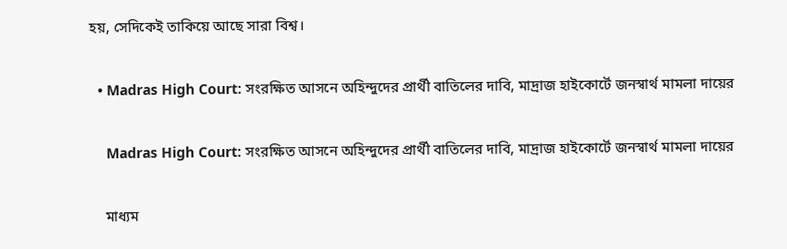হয়, সেদিকেই তাকিয়ে আছে সারা বিশ্ব।

  • Madras High Court: সংরক্ষিত আসনে অহিন্দুদের প্রার্থী বাতিলের দাবি, মাদ্রাজ হাইকোর্টে জনস্বার্থ মামলা দায়ের

    Madras High Court: সংরক্ষিত আসনে অহিন্দুদের প্রার্থী বাতিলের দাবি, মাদ্রাজ হাইকোর্টে জনস্বার্থ মামলা দায়ের

    মাধ্যম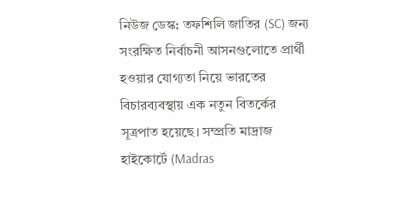নিউজ ডেস্ক: তফশিলি জাতির (SC) জন্য সংরক্ষিত নির্বাচনী আসনগুলোতে প্রার্থী হওয়ার যোগ্যতা নিয়ে ভারতের বিচারব্যবস্থায় এক নতুন বিতর্কের সূত্রপাত হয়েছে। সম্প্রতি মাদ্রাজ হাইকোর্টে (Madras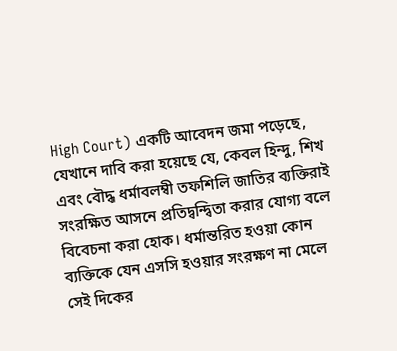High Court) একটি আবেদন জমা পড়েছে, যেখানে দাবি করা হয়েছে যে, কেবল হিন্দু, শিখ এবং বৌদ্ধ ধর্মাবলম্বী তফশিলি জাতির ব্যক্তিরাই সংরক্ষিত আসনে প্রতিদ্বন্দ্বিতা করার যোগ্য বলে বিবেচনা করা হোক। ধর্মান্তরিত হওয়া কোন ব্যক্তিকে যেন এসসি হওয়ার সংরক্ষণ না মেলে সেই দিকের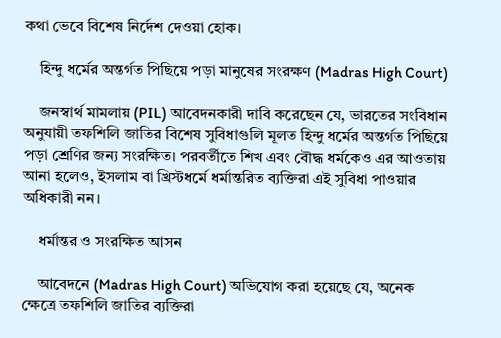কথা ভেবে বিশেষ নির্দেশ দেওয়া হোক।

    হিন্দু ধর্মের অন্তর্গত পিছিয়ে পড়া মানুষের সংরক্ষণ (Madras High Court)

    জনস্বার্থ মামলায় (PIL) আবেদনকারী দাবি করেছেন যে, ভারতের সংবিধান অনুযায়ী তফশিলি জাতির বিশেষ সুবিধাগুলি মূলত হিন্দু ধর্মের অন্তর্গত পিছিয়ে পড়া শ্রেণির জন্য সংরক্ষিত। পরবর্তীতে শিখ এবং বৌদ্ধ ধর্মকেও এর আওতায় আনা হলেও, ইসলাম বা খ্রিস্টধর্মে ধর্মান্তরিত ব্যক্তিরা এই সুবিধা পাওয়ার অধিকারী নন।

    ধর্মান্তর ও সংরক্ষিত আসন

    আবেদনে (Madras High Court) অভিযোগ করা হয়েছে যে, অনেক ক্ষেত্রে তফশিলি জাতির ব্যক্তিরা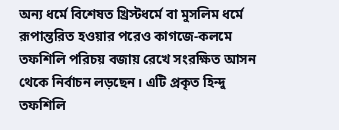অন্য ধর্মে বিশেষত খ্রিস্টধর্মে বা মুসলিম ধর্মে রূপান্তরিত হওয়ার পরেও কাগজে-কলমে তফশিলি পরিচয় বজায় রেখে সংরক্ষিত আসন থেকে নির্বাচন লড়ছেন। এটি প্রকৃত হিন্দু তফশিলি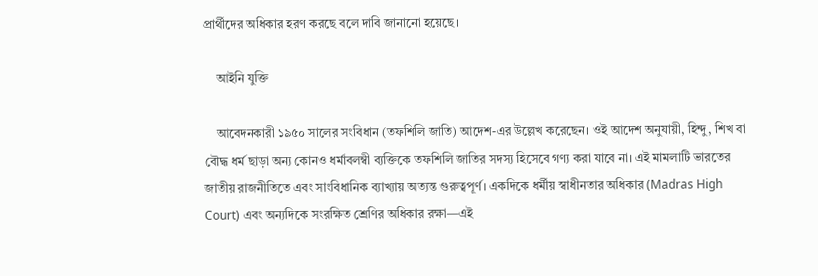প্রার্থীদের অধিকার হরণ করছে বলে দাবি জানানো হয়েছে।

    আইনি যুক্তি

    আবেদনকারী ১৯৫০ সালের সংবিধান (তফশিলি জাতি) আদেশ-এর উল্লেখ করেছেন। ওই আদেশ অনুযায়ী, হিন্দু, শিখ বা বৌদ্ধ ধর্ম ছাড়া অন্য কোনও ধর্মাবলম্বী ব্যক্তিকে তফশিলি জাতির সদস্য হিসেবে গণ্য করা যাবে না। এই মামলাটি ভারতের জাতীয় রাজনীতিতে এবং সাংবিধানিক ব্যাখ্যায় অত্যন্ত গুরুত্বপূর্ণ। একদিকে ধর্মীয় স্বাধীনতার অধিকার (Madras High Court) এবং অন্যদিকে সংরক্ষিত শ্রেণির অধিকার রক্ষা—এই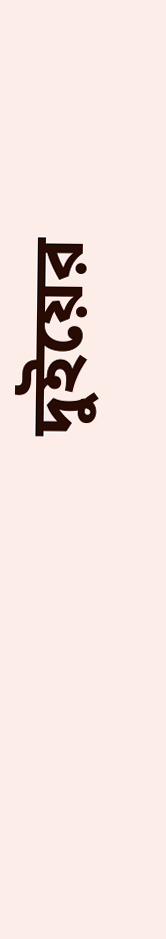দুইয়ের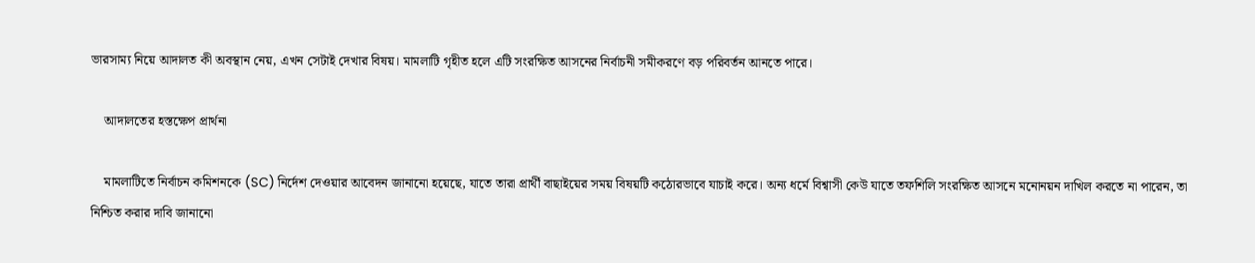ভারসাম্য নিয়ে আদালত কী অবস্থান নেয়, এখন সেটাই দেখার বিষয়। মামলাটি গৃহীত হলে এটি সংরক্ষিত আসনের নির্বাচনী সমীকরণে বড় পরিবর্তন আনতে পারে।

    আদালতের হস্তক্ষেপ প্রার্থনা

    মামলাটিতে নির্বাচন কমিশনকে (SC) নির্দেশ দেওয়ার আবেদন জানানো হয়েছে, যাতে তারা প্রার্থী বাছাইয়ের সময় বিষয়টি কঠোরভাবে যাচাই করে। অন্য ধর্মে বিশ্বাসী কেউ যাতে তফশিলি সংরক্ষিত আসনে মনোনয়ন দাখিল করতে না পারেন, তা নিশ্চিত করার দাবি জানানো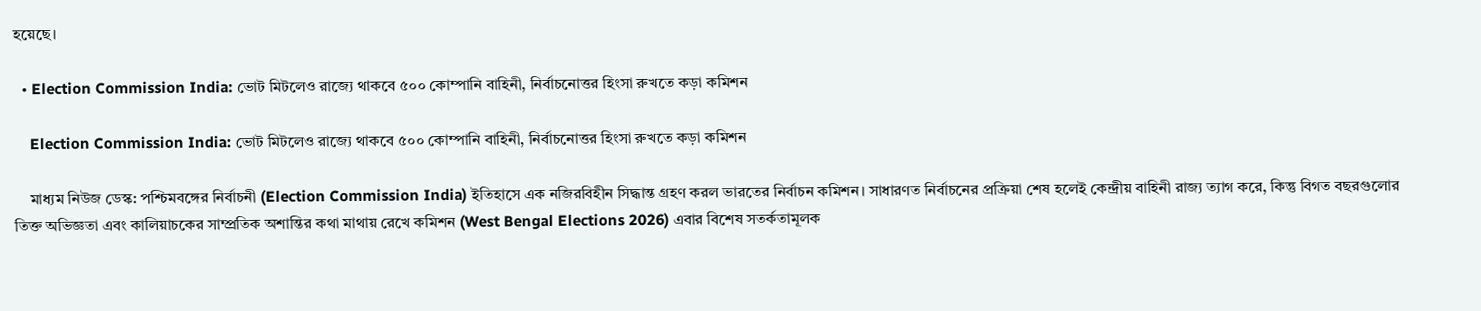হয়েছে।

  • Election Commission India: ভোট মিটলেও রাজ্যে থাকবে ৫০০ কোম্পানি বাহিনী, নির্বাচনোত্তর হিংসা রুখতে কড়া কমিশন

    Election Commission India: ভোট মিটলেও রাজ্যে থাকবে ৫০০ কোম্পানি বাহিনী, নির্বাচনোত্তর হিংসা রুখতে কড়া কমিশন

    মাধ্যম নিউজ ডেস্ক: পশ্চিমবঙ্গের নির্বাচনী (Election Commission India) ইতিহাসে এক নজিরবিহীন সিদ্ধান্ত গ্রহণ করল ভারতের নির্বাচন কমিশন। সাধারণত নির্বাচনের প্রক্রিয়া শেষ হলেই কেন্দ্রীয় বাহিনী রাজ্য ত্যাগ করে, কিন্তু বিগত বছরগুলোর তিক্ত অভিজ্ঞতা এবং কালিয়াচকের সাম্প্রতিক অশান্তির কথা মাথায় রেখে কমিশন (West Bengal Elections 2026) এবার বিশেষ সতর্কতামূলক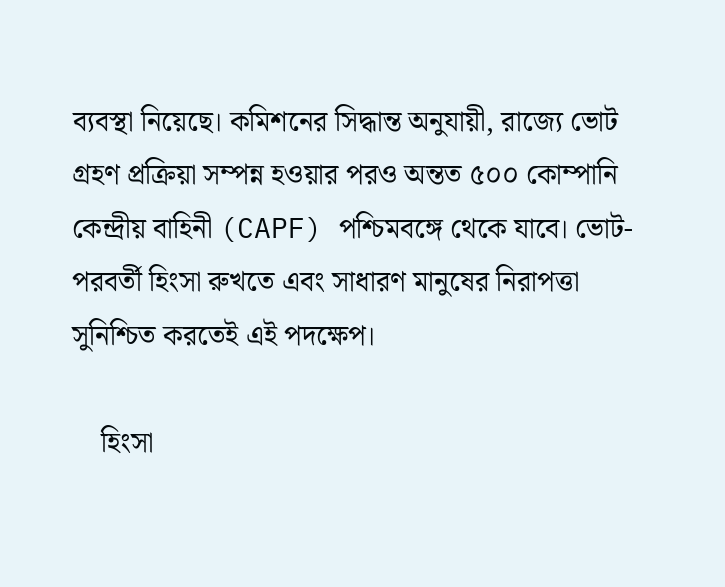ব্যবস্থা নিয়েছে। কমিশনের সিদ্ধান্ত অনুযায়ী, রাজ্যে ভোট গ্রহণ প্রক্রিয়া সম্পন্ন হওয়ার পরও অন্তত ৫০০ কোম্পানি কেন্দ্রীয় বাহিনী (CAPF) পশ্চিমবঙ্গে থেকে যাবে। ভোট-পরবর্তী হিংসা রুখতে এবং সাধারণ মানুষের নিরাপত্তা সুনিশ্চিত করতেই এই পদক্ষেপ।

    হিংসা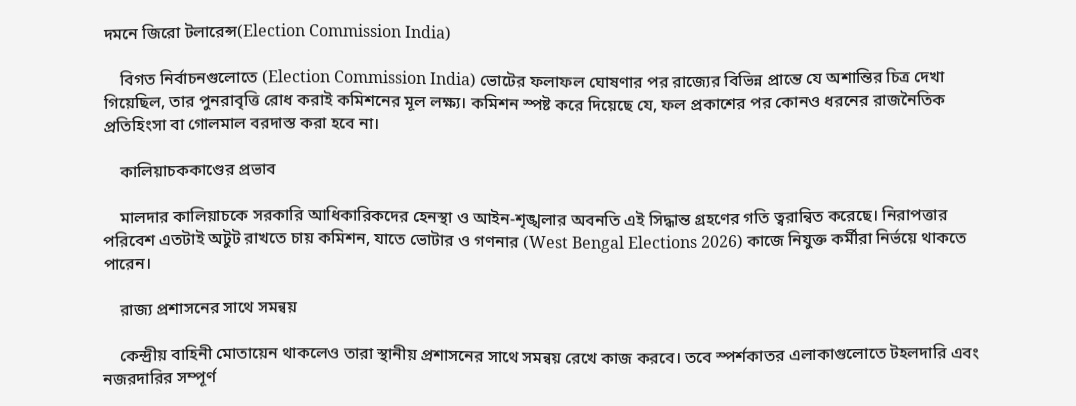দমনে জিরো টলারেন্স(Election Commission India)

    বিগত নির্বাচনগুলোতে (Election Commission India) ভোটের ফলাফল ঘোষণার পর রাজ্যের বিভিন্ন প্রান্তে যে অশান্তির চিত্র দেখা গিয়েছিল, তার পুনরাবৃত্তি রোধ করাই কমিশনের মূল লক্ষ্য। কমিশন স্পষ্ট করে দিয়েছে যে, ফল প্রকাশের পর কোনও ধরনের রাজনৈতিক প্রতিহিংসা বা গোলমাল বরদাস্ত করা হবে না।

    কালিয়াচককাণ্ডের প্রভাব

    মালদার কালিয়াচকে সরকারি আধিকারিকদের হেনস্থা ও আইন-শৃঙ্খলার অবনতি এই সিদ্ধান্ত গ্রহণের গতি ত্বরান্বিত করেছে। নিরাপত্তার পরিবেশ এতটাই অটুট রাখতে চায় কমিশন, যাতে ভোটার ও গণনার (West Bengal Elections 2026) কাজে নিযুক্ত কর্মীরা নির্ভয়ে থাকতে পারেন।

    রাজ্য প্রশাসনের সাথে সমন্বয়

    কেন্দ্রীয় বাহিনী মোতায়েন থাকলেও তারা স্থানীয় প্রশাসনের সাথে সমন্বয় রেখে কাজ করবে। তবে স্পর্শকাতর এলাকাগুলোতে টহলদারি এবং নজরদারির সম্পূর্ণ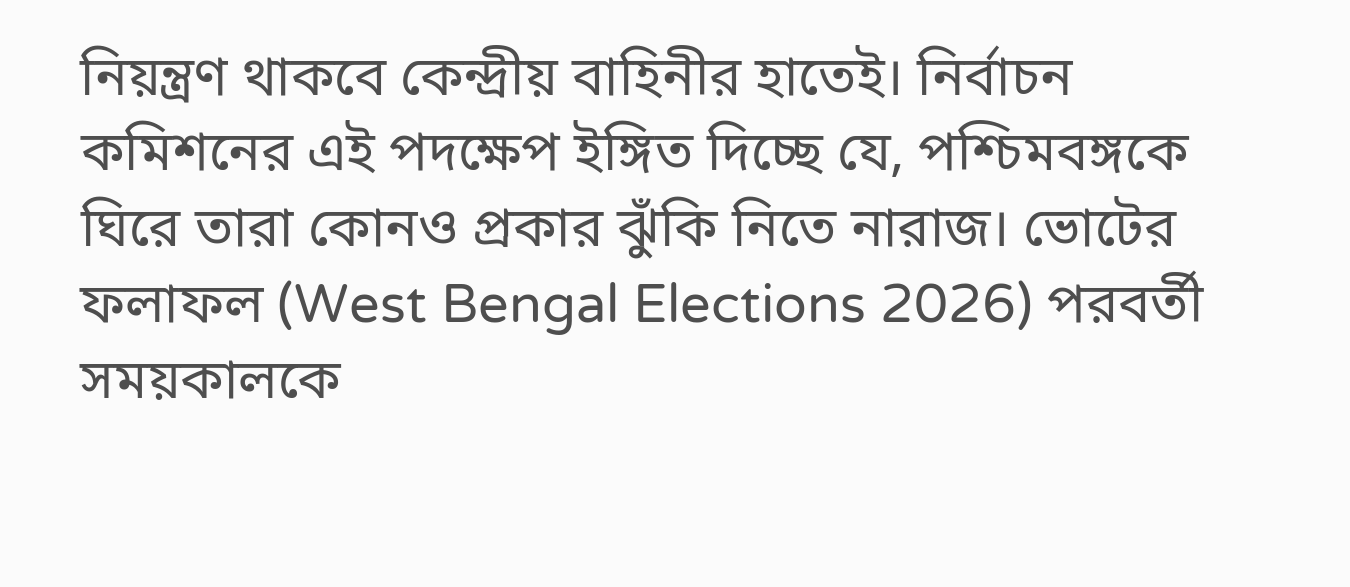নিয়ন্ত্রণ থাকবে কেন্দ্রীয় বাহিনীর হাতেই। নির্বাচন কমিশনের এই পদক্ষেপ ইঙ্গিত দিচ্ছে যে, পশ্চিমবঙ্গকে ঘিরে তারা কোনও প্রকার ঝুঁকি নিতে নারাজ। ভোটের ফলাফল (West Bengal Elections 2026) পরবর্তী সময়কালকে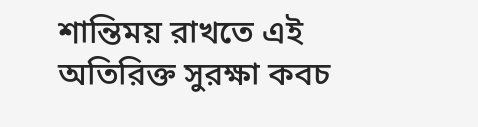শান্তিময় রাখতে এই অতিরিক্ত সুরক্ষা কবচ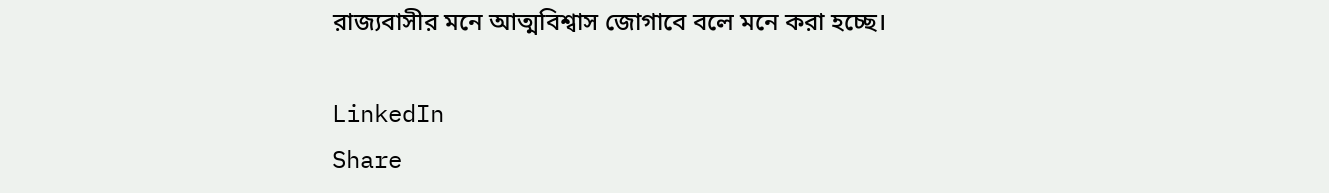রাজ্যবাসীর মনে আত্মবিশ্বাস জোগাবে বলে মনে করা হচ্ছে।

LinkedIn
Share